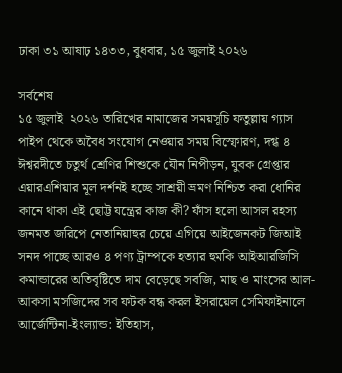ঢাকা ৩১ আষাঢ় ১৪৩৩, বুধবার, ১৫ জুলাই ২০২৬

সর্বশেষ
১৫ জুলাই  ২০২৬ তারিখের নামাজের সময়সূচি ফতুল্লায় গ্যাস পাইপ থেকে অবৈধ সংযোগ নেওয়ার সময় বিস্ফোরণ, দগ্ধ ৪ ঈশ্বরদীতে চতুর্থ শ্রেণির শিশুকে যৌন নিপীড়ন, যুবক গ্রেপ্তার এয়ারএশিয়ার মূল দর্শনই হচ্ছে সাশ্রয়ী ভ্রমণ নিশ্চিত করা ধোনির কানে থাকা এই ছোট্ট যন্ত্রের কাজ কী? ফাঁস হলো আসল রহস্য জনমত জরিপে নেতানিয়াহুর চেয়ে এগিয়ে আইজেনকট জিআই সনদ পাচ্ছে আরও ৪ পণ্য ট্রাম্পকে হত্যার হুমকি আইআরজিসি কমান্ডারের অতিবৃষ্টিতে দাম বেড়েছে সবজি, মাছ ও মাংসের আল-আকসা মসজিদের সব ফটক বন্ধ করল ইসরায়েল সেমিফাইনালে আর্জেন্টিনা-ইংল্যান্ড: ইতিহাস,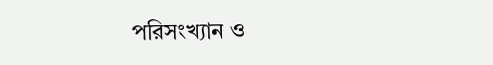পরিসংখ্যান ও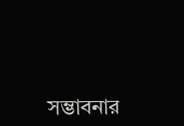সম্ভাবনার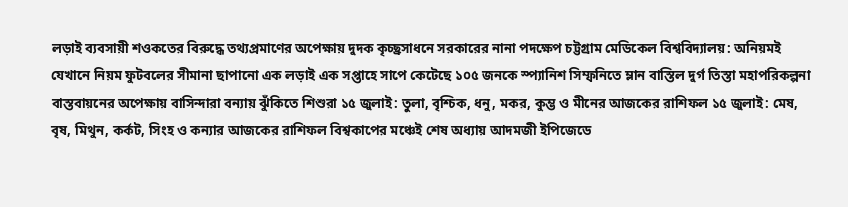লড়াই ব্যবসায়ী শওকতের বিরুদ্ধে তথ্যপ্রমাণের অপেক্ষায় দুদক কৃচ্ছ্রসাধনে সরকারের নানা পদক্ষেপ চট্টগ্রাম মেডিকেল বিশ্ববিদ্যালয়: অনিয়মই যেখানে নিয়ম ফুটবলের সীমানা ছাপানো এক লড়াই এক সপ্তাহে সাপে কেটেছে ১০৫ জনকে স্প্যানিশ সিম্ফনিতে ম্লান বাস্তিল দুর্গ ‍তিস্তা মহাপরিকল্পনা বাস্তবায়নের অপেক্ষায় বাসিন্দারা বন্যায় ঝুঁকিতে শিশুরা ১৫ জুলাই: তুলা, বৃশ্চিক, ধনু, মকর, কুম্ভ ও মীনের আজকের রাশিফল ১৫ জুলাই: মেষ, বৃষ, মিথুন, কর্কট, সিংহ ও কন্যার আজকের রাশিফল বিশ্বকাপের মঞ্চেই শেষ অধ্যায় আদমজী ইপিজেডে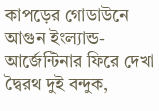কাপড়ের গোডাউনে আগুন ইংল্যান্ড-আর্জেন্টিনার ফিরে দেখা দ্বৈরথ দুই বন্দুক,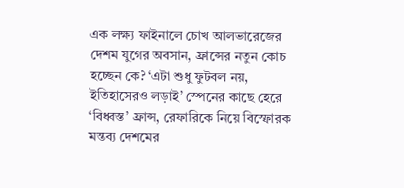এক লক্ষ্য ফাইনালে চোখ আলভারেজের দেশম যুগের অবসান, ফ্রান্সের নতুন কোচ হচ্ছেন কে? ‘এটা শুধু ফুটবল নয়, ইতিহাসেরও লড়াই’ স্পেনের কাছে হেরে ‘বিধ্বস্ত’ ফ্রান্স, রেফারিকে নিয়ে বিস্ফোরক মন্তব্য দেশমের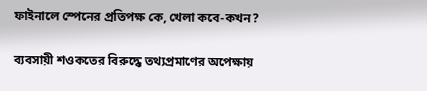ফাইনালে স্পেনের প্রতিপক্ষ কে, খেলা কবে-কখন?

ব্যবসায়ী শওকতের বিরুদ্ধে তথ্যপ্রমাণের অপেক্ষায়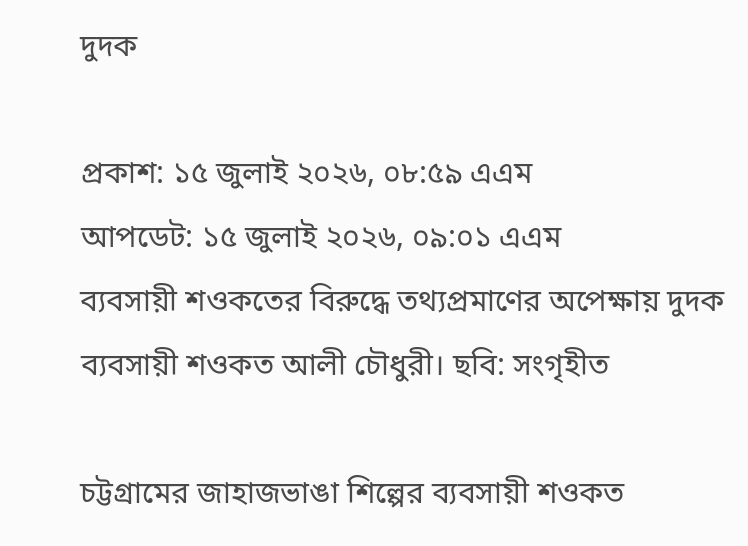দুদক

প্রকাশ: ১৫ জুলাই ২০২৬, ০৮:৫৯ এএম
আপডেট: ১৫ জুলাই ২০২৬, ০৯:০১ এএম
ব্যবসায়ী শওকতের বিরুদ্ধে তথ্যপ্রমাণের অপেক্ষায় দুদক
ব্যবসায়ী শওকত আলী চৌধুরী। ছবি: সংগৃহীত

চট্টগ্রামের জাহাজভাঙা শিল্পের ব্যবসায়ী শওকত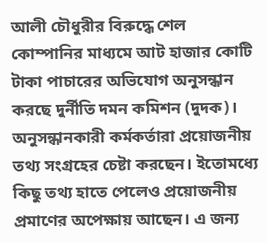আলী চৌধুরীর বিরুদ্ধে শেল কোম্পানির মাধ্যমে আট হাজার কোটি টাকা পাচারের অভিযোগ অনুসন্ধান করছে দুর্নীতি দমন কমিশন (দুদক)। অনুসন্ধানকারী কর্মকর্তারা প্রয়োজনীয় তথ্য সংগ্রহের চেষ্টা করছেন। ইতোমধ্যে কিছু তথ্য হাতে পেলেও প্রয়োজনীয় প্রমাণের অপেক্ষায় আছেন। এ জন্য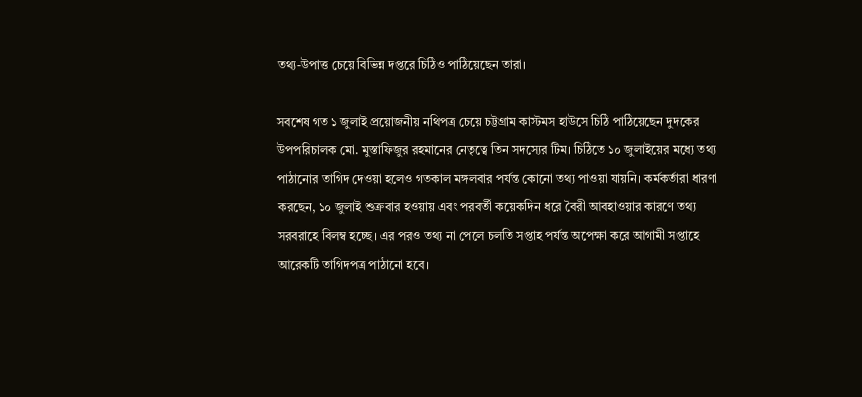তথ্য-উপাত্ত চেয়ে বিভিন্ন দপ্তরে চিঠিও পাঠিয়েছেন তারা।

সবশেষ গত ১ জুলাই প্রয়োজনীয় নথিপত্র চেয়ে চট্টগ্রাম কাস্টমস হাউসে চিঠি পাঠিয়েছেন দুদকের উপপরিচালক মো. মুস্তাফিজুর রহমানের নেতৃত্বে তিন সদস্যের টিম। চিঠিতে ১০ জুলাইয়ের মধ্যে তথ্য পাঠানোর তাগিদ দেওয়া হলেও গতকাল মঙ্গলবার পর্যন্ত কোনো তথ্য পাওয়া যায়নি। কর্মকর্তারা ধারণা করছেন, ১০ জুলাই শুক্রবার হওয়ায় এবং পরবর্তী কয়েকদিন ধরে বৈরী আবহাওয়ার কারণে তথ্য সরবরাহে বিলম্ব হচ্ছে। এর পরও তথ্য না পেলে চলতি সপ্তাহ পর্যন্ত অপেক্ষা করে আগামী সপ্তাহে আরেকটি তাগিদপত্র পাঠানো হবে।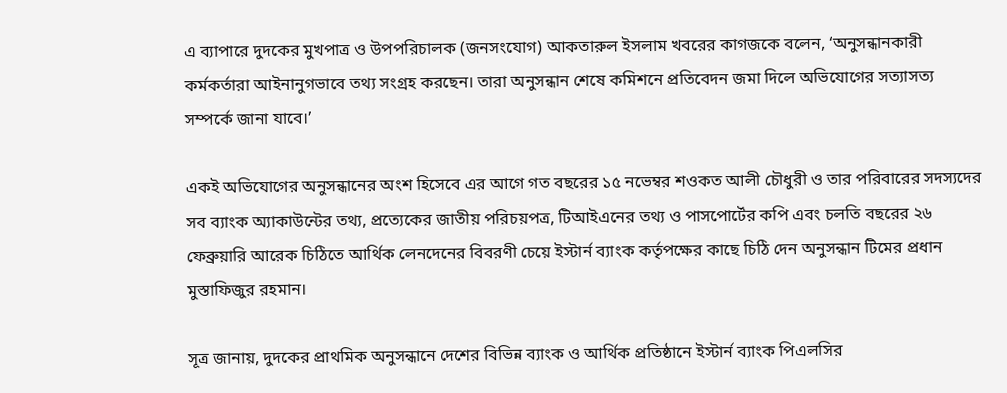এ ব্যাপারে দুদকের মুখপাত্র ও উপপরিচালক (জনসংযোগ) আকতারুল ইসলাম খবরের কাগজকে বলেন, ‘অনুসন্ধানকারী কর্মকর্তারা আইনানুগভাবে তথ্য সংগ্রহ করছেন। তারা অনুসন্ধান শেষে কমিশনে প্রতিবেদন জমা দিলে অভিযোগের সত্যাসত্য সম্পর্কে জানা যাবে।’

একই অভিযোগের অনুসন্ধানের অংশ হিসেবে এর আগে গত বছরের ১৫ নভেম্বর শওকত আলী চৌধুরী ও তার পরিবারের সদস্যদের সব ব্যাংক অ্যাকাউন্টের তথ্য, প্রত্যেকের জাতীয় পরিচয়পত্র, টিআইএনের তথ্য ও পাসপোর্টের কপি এবং চলতি বছরের ২৬ ফেব্রুয়ারি আরেক চিঠিতে আর্থিক লেনদেনের বিবরণী চেয়ে ইস্টার্ন ব্যাংক কর্তৃপক্ষের কাছে চিঠি দেন অনুসন্ধান টিমের প্রধান মুস্তাফিজুর রহমান।

সূত্র জানায়, দুদকের প্রাথমিক অনুসন্ধানে দেশের বিভিন্ন ব্যাংক ও আর্থিক প্রতিষ্ঠানে ইস্টার্ন ব্যাংক পিএলসির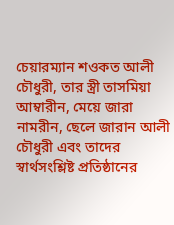চেয়ারম্যান শওকত আলী চৌধুরী, তার স্ত্রী তাসমিয়া আম্বারীন, মেয়ে জারা নামরীন, ছেলে জারান আলী চৌধুরী এবং তাদের স্বার্থসংশ্লিষ্ট প্রতিষ্ঠানের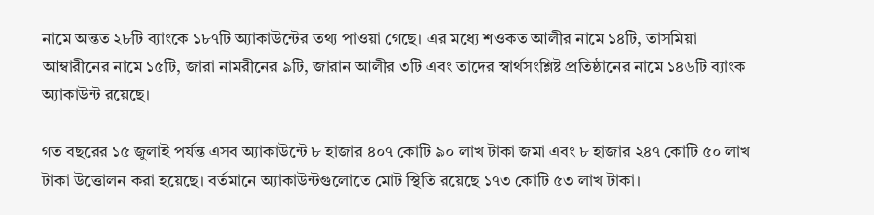নামে অন্তত ২৮টি ব্যাংকে ১৮৭টি অ্যাকাউন্টের তথ্য পাওয়া গেছে। এর মধ্যে শওকত আলীর নামে ১৪টি, তাসমিয়া আম্বারীনের নামে ১৫টি, জারা নামরীনের ৯টি, জারান আলীর ৩টি এবং তাদের স্বার্থসংশ্লিষ্ট প্রতিষ্ঠানের নামে ১৪৬টি ব্যাংক অ্যাকাউন্ট রয়েছে।

গত বছরের ১৫ জুলাই পর্যন্ত এসব অ্যাকাউন্টে ৮ হাজার ৪০৭ কোটি ৯০ লাখ টাকা জমা এবং ৮ হাজার ২৪৭ কোটি ৫০ লাখ টাকা উত্তোলন করা হয়েছে। বর্তমানে অ্যাকাউন্টগুলোতে মোট স্থিতি রয়েছে ১৭৩ কোটি ৫৩ লাখ টাকা।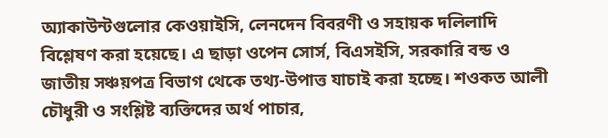অ্যাকাউন্টগুলোর কেওয়াইসি, লেনদেন বিবরণী ও সহায়ক দলিলাদি বিশ্লেষণ করা হয়েছে। এ ছাড়া ওপেন সোর্স, বিএসইসি, সরকারি বন্ড ও জাতীয় সঞ্চয়পত্র বিভাগ থেকে তথ্য-উপাত্ত যাচাই করা হচ্ছে। শওকত আলী চৌধুরী ও সংশ্লিষ্ট ব্যক্তিদের অর্থ পাচার,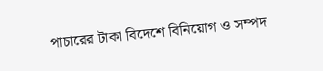পাচারের টাকা বিদেশে বিনিয়োগ ও সম্পদ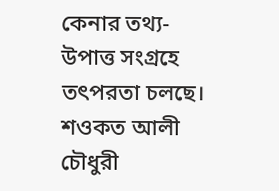কেনার তথ্য-উপাত্ত সংগ্রহে তৎপরতা চলছে। শওকত আলী চৌধুরী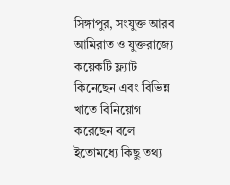সিঙ্গাপুর, সংযুক্ত আরব আমিরাত ও যুক্তরাজ্যে কয়েকটি ফ্ল্যাট কিনেছেন এবং বিভিন্ন খাতে বিনিয়োগ করেছেন বলে ইতোমধ্যে কিছু তথ্য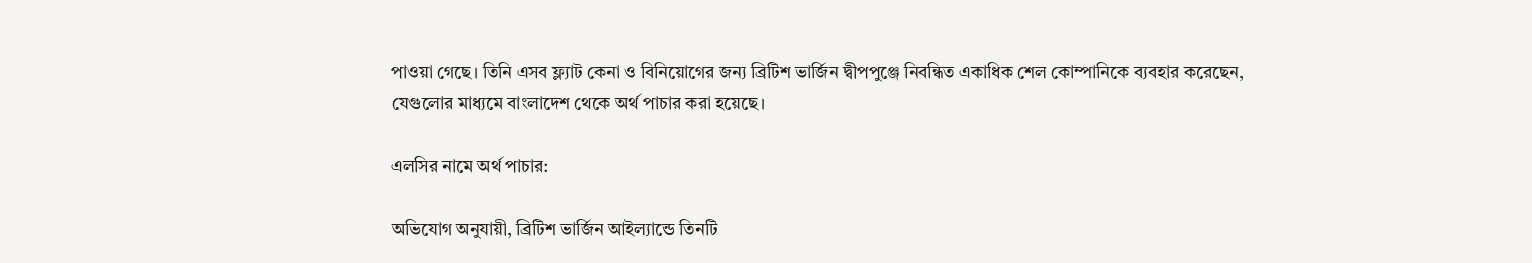পাওয়া গেছে। তিনি এসব ফ্ল্যাট কেনা ও বিনিয়োগের জন্য ব্রিটিশ ভার্জিন দ্বীপপুঞ্জে নিবন্ধিত একাধিক শেল কোম্পানিকে ব্যবহার করেছেন, যেগুলোর মাধ্যমে বাংলাদেশ থেকে অর্থ পাচার করা হয়েছে।

এলসির নামে অর্থ পাচার:

অভিযোগ অনুযায়ী, ব্রিটিশ ভার্জিন আইল্যান্ডে তিনটি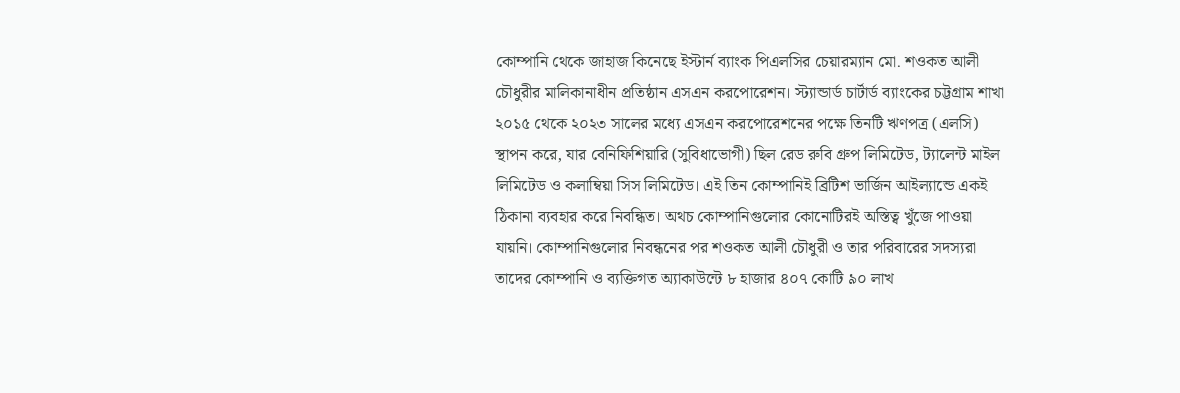কোম্পানি থেকে জাহাজ কিনেছে ইস্টার্ন ব্যাংক পিএলসির চেয়ারম্যান মো. শওকত আলী চৌধুরীর মালিকানাধীন প্রতিষ্ঠান এসএন করপোরেশন। স্ট্যান্ডার্ড চার্টার্ড ব্যাংকের চট্টগ্রাম শাখা ২০১৫ থেকে ২০২৩ সালের মধ্যে এসএন করপোরেশনের পক্ষে তিনটি ঋণপত্র (এলসি) স্থাপন করে, যার বেনিফিশিয়ারি (সুবিধাভোগী) ছিল রেড রুবি গ্রুপ লিমিটেড, ট্যালেন্ট মাইল লিমিটেড ও কলাম্বিয়া সিস লিমিটেড। এই তিন কোম্পানিই ব্রিটিশ ভার্জিন আইল্যান্ডে একই ঠিকানা ব্যবহার করে নিবন্ধিত। অথচ কোম্পানিগুলোর কোনোটিরই অস্তিত্ব খুঁজে পাওয়া যায়নি। কোম্পানিগুলোর নিবন্ধনের পর শওকত আলী চৌধুরী ও তার পরিবারের সদস্যরা তাদের কোম্পানি ও ব্যক্তিগত অ্যাকাউন্টে ৮ হাজার ৪০৭ কোটি ৯০ লাখ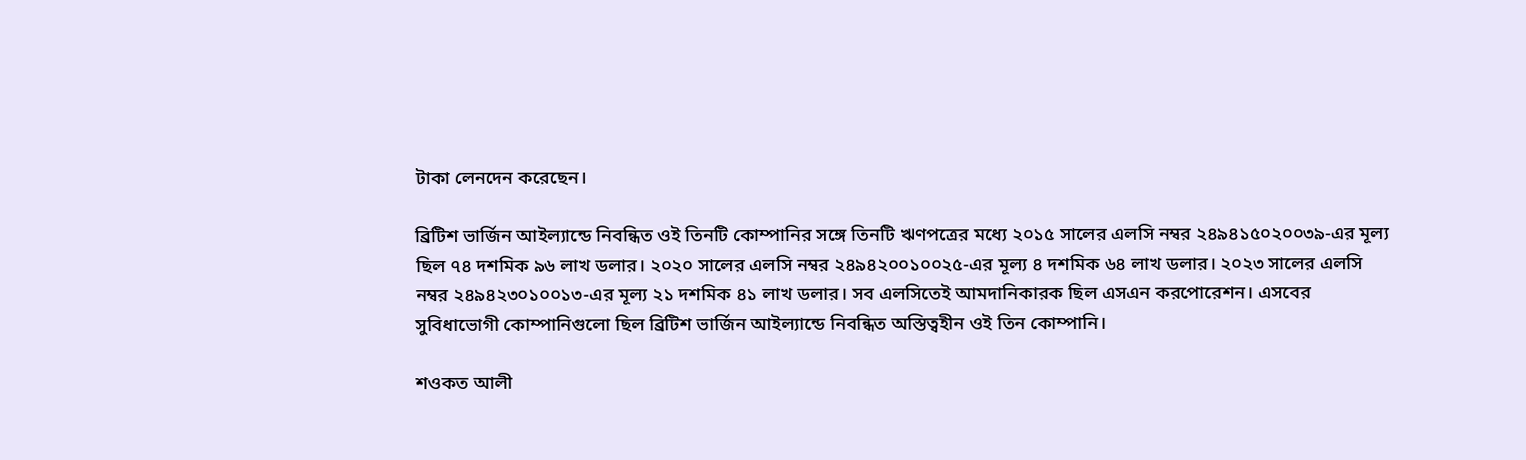টাকা লেনদেন করেছেন।

ব্রিটিশ ভার্জিন আইল্যান্ডে নিবন্ধিত ওই তিনটি কোম্পানির সঙ্গে তিনটি ঋণপত্রের মধ্যে ২০১৫ সালের এলসি নম্বর ২৪৯৪১৫০২০০৩৯-এর মূল্য ছিল ৭৪ দশমিক ৯৬ লাখ ডলার। ২০২০ সালের এলসি নম্বর ২৪৯৪২০০১০০২৫-এর মূল্য ৪ দশমিক ৬৪ লাখ ডলার। ২০২৩ সালের এলসি নম্বর ২৪৯৪২৩০১০০১৩-এর মূল্য ২১ দশমিক ৪১ লাখ ডলার। সব এলসিতেই আমদানিকারক ছিল এসএন করপোরেশন। এসবের সুবিধাভোগী কোম্পানিগুলো ছিল ব্রিটিশ ভার্জিন আইল্যান্ডে নিবন্ধিত অস্তিত্বহীন ওই তিন কোম্পানি।

শওকত আলী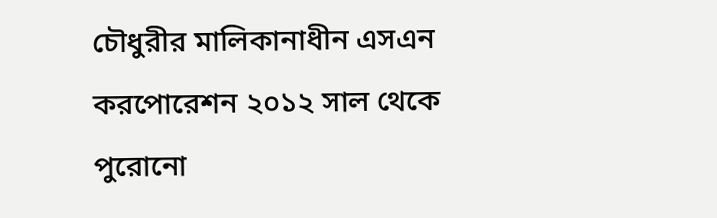চৌধুরীর মালিকানাধীন এসএন করপোরেশন ২০১২ সাল থেকে পুরোনো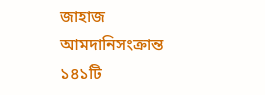জাহাজ আমদানিসংক্রান্ত ১৪১টি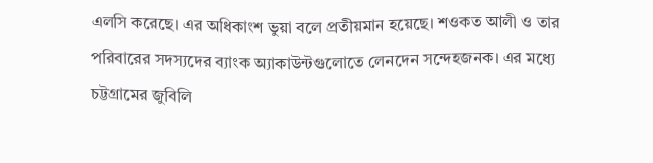এলসি করেছে। এর অধিকাংশ ভুয়া বলে প্রতীয়মান হয়েছে। শওকত আলী ও তার পরিবারের সদস্যদের ব্যাংক অ্যাকাউন্টগুলোতে লেনদেন সন্দেহজনক। এর মধ্যে চট্টগ্রামের জুবিলি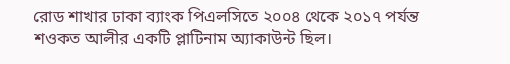রোড শাখার ঢাকা ব্যাংক পিএলসিতে ২০০৪ থেকে ২০১৭ পর্যন্ত শওকত আলীর একটি প্লাটিনাম অ্যাকাউন্ট ছিল।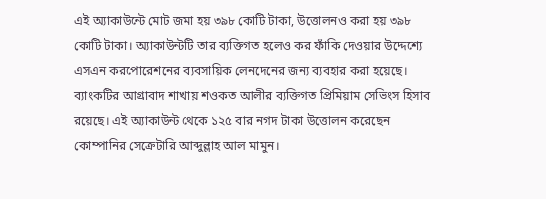এই অ্যাকাউন্টে মোট জমা হয় ৩৯৮ কোটি টাকা, উত্তোলনও করা হয় ৩৯৮ কোটি টাকা। অ্যাকাউন্টটি তার ব্যক্তিগত হলেও কর ফাঁকি দেওয়ার উদ্দেশ্যে এসএন করপোরেশনের ব্যবসায়িক লেনদেনের জন্য ব্যবহার করা হয়েছে। ব্যাংকটির আগ্রাবাদ শাখায় শওকত আলীর ব্যক্তিগত প্রিমিয়াম সেভিংস হিসাব রয়েছে। এই অ্যাকাউন্ট থেকে ১২৫ বার নগদ টাকা উত্তোলন করেছেন কোম্পানির সেক্রেটারি আব্দুল্লাহ আল মামুন।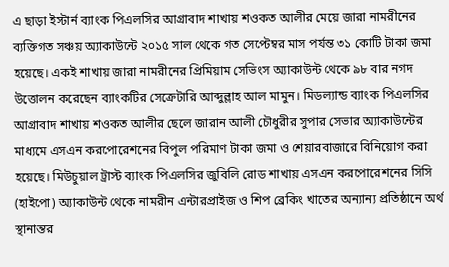এ ছাড়া ইস্টার্ন ব্যাংক পিএলসির আগ্রাবাদ শাখায় শওকত আলীর মেয়ে জারা নামরীনের ব্যক্তিগত সঞ্চয় অ্যাকাউন্টে ২০১৫ সাল থেকে গত সেপ্টেম্বর মাস পর্যন্ত ৩১ কোটি টাকা জমা হয়েছে। একই শাখায় জারা নামরীনের প্রিমিয়াম সেভিংস অ্যাকাউন্ট থেকে ৯৮ বার নগদ উত্তোলন করেছেন ব্যাংকটির সেক্রেটারি আব্দুল্লাহ আল মামুন। মিডল্যান্ড ব্যাংক পিএলসির আগ্রাবাদ শাখায় শওকত আলীর ছেলে জারান আলী চৌধুরীর সুপার সেভার অ্যাকাউন্টের মাধ্যমে এসএন করপোরেশনের বিপুল পরিমাণ টাকা জমা ও শেয়ারবাজারে বিনিয়োগ করা হয়েছে। মিউচুয়াল ট্রাস্ট ব্যাংক পিএলসির জুবিলি রোড শাখায় এসএন করপোরেশনের সিসি (হাইপো) অ্যাকাউন্ট থেকে নামরীন এন্টারপ্রাইজ ও শিপ ব্রেকিং খাতের অন্যান্য প্রতিষ্ঠানে অর্থ স্থানান্তর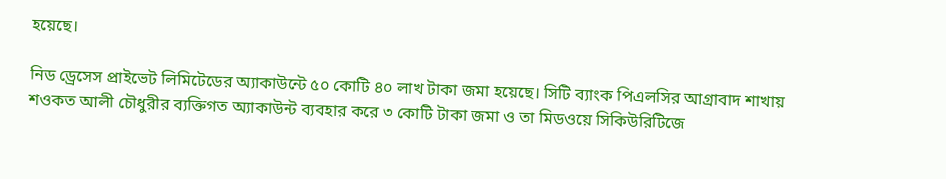হয়েছে।

নিড ড্রেসেস প্রাইভেট লিমিটেডের অ্যাকাউন্টে ৫০ কোটি ৪০ লাখ টাকা জমা হয়েছে। সিটি ব্যাংক পিএলসির আগ্রাবাদ শাখায় শওকত আলী চৌধুরীর ব্যক্তিগত অ্যাকাউন্ট ব্যবহার করে ৩ কোটি টাকা জমা ও তা মিডওয়ে সিকিউরিটিজে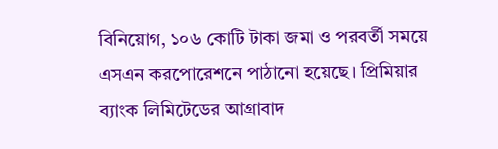বিনিয়োগ, ১০৬ কোটি টাকা জমা ও পরবর্তী সময়ে এসএন করপোরেশনে পাঠানো হয়েছে। প্রিমিয়ার ব্যাংক লিমিটেডের আগ্রাবাদ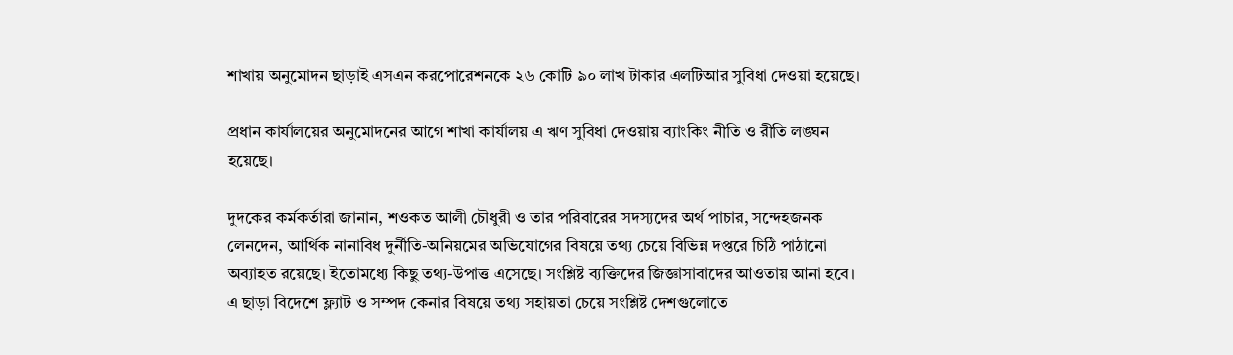শাখায় অনুমোদন ছাড়াই এসএন করপোরেশনকে ২৬ কোটি ৯০ লাখ টাকার এলটিআর সুবিধা দেওয়া হয়েছে।

প্রধান কার্যালয়ের অনুমোদনের আগে শাখা কার্যালয় এ ঋণ সুবিধা দেওয়ায় ব্যাংকিং নীতি ও রীতি লঙ্ঘন হয়েছে।

দুদকের কর্মকর্তারা জানান, শওকত আলী চৌধুরী ও তার পরিবারের সদস্যদের অর্থ পাচার, সন্দেহজনক লেনদেন, আর্থিক নানাবিধ দুর্নীতি-অনিয়মের অভিযোগের বিষয়ে তথ্য চেয়ে বিভিন্ন দপ্তরে চিঠি পাঠানো অব্যাহত রয়েছে। ইতোমধ্যে কিছু তথ্য-উপাত্ত এসেছে। সংশ্লিষ্ট ব্যক্তিদের জিজ্ঞাসাবাদের আওতায় আনা হবে। এ ছাড়া বিদেশে ফ্ল্যাট ও সম্পদ কেনার বিষয়ে তথ্য সহায়তা চেয়ে সংশ্লিষ্ট দেশগুলোতে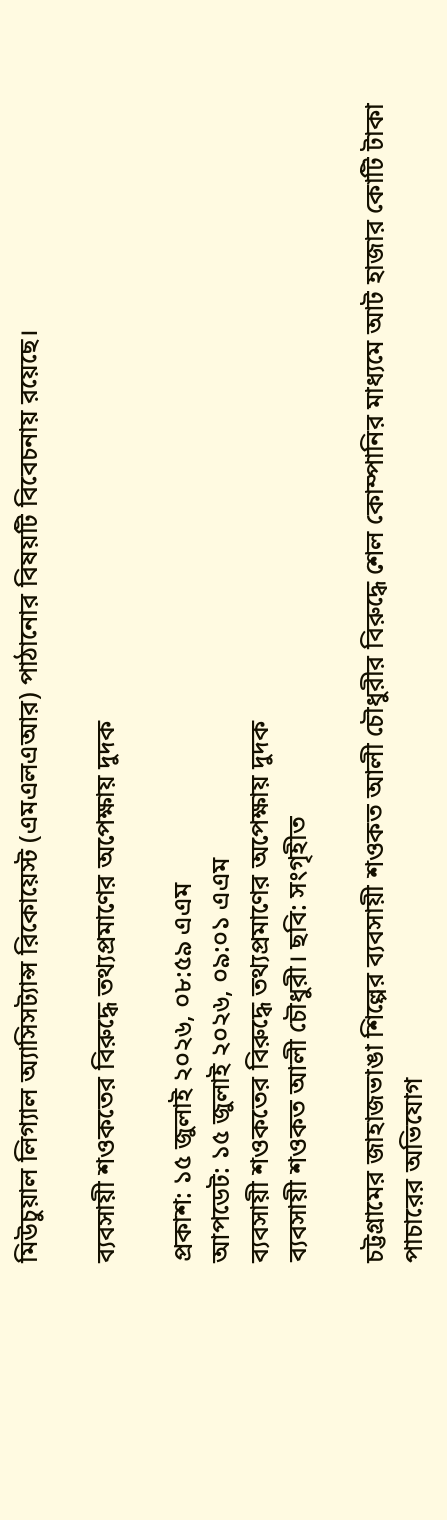মিউচুয়াল লিগ্যাল অ্যাসিসট্যান্স রিকোয়েস্ট (এমএলএআর) পাঠানোর বিষয়টি বিবেচনায় রয়েছে।

ব্যবসায়ী শওকতের বিরুদ্ধে তথ্যপ্রমাণের অপেক্ষায় দুদক

প্রকাশ: ১৫ জুলাই ২০২৬, ০৮:৫৯ এএম
আপডেট: ১৫ জুলাই ২০২৬, ০৯:০১ এএম
ব্যবসায়ী শওকতের বিরুদ্ধে তথ্যপ্রমাণের অপেক্ষায় দুদক
ব্যবসায়ী শওকত আলী চৌধুরী। ছবি: সংগৃহীত

চট্টগ্রামের জাহাজভাঙা শিল্পের ব্যবসায়ী শওকত আলী চৌধুরীর বিরুদ্ধে শেল কোম্পানির মাধ্যমে আট হাজার কোটি টাকা পাচারের অভিযোগ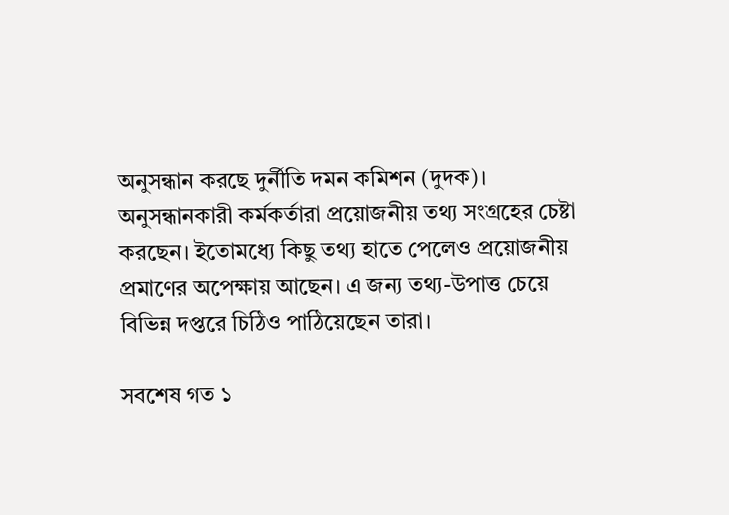অনুসন্ধান করছে দুর্নীতি দমন কমিশন (দুদক)। অনুসন্ধানকারী কর্মকর্তারা প্রয়োজনীয় তথ্য সংগ্রহের চেষ্টা করছেন। ইতোমধ্যে কিছু তথ্য হাতে পেলেও প্রয়োজনীয় প্রমাণের অপেক্ষায় আছেন। এ জন্য তথ্য-উপাত্ত চেয়ে বিভিন্ন দপ্তরে চিঠিও পাঠিয়েছেন তারা।

সবশেষ গত ১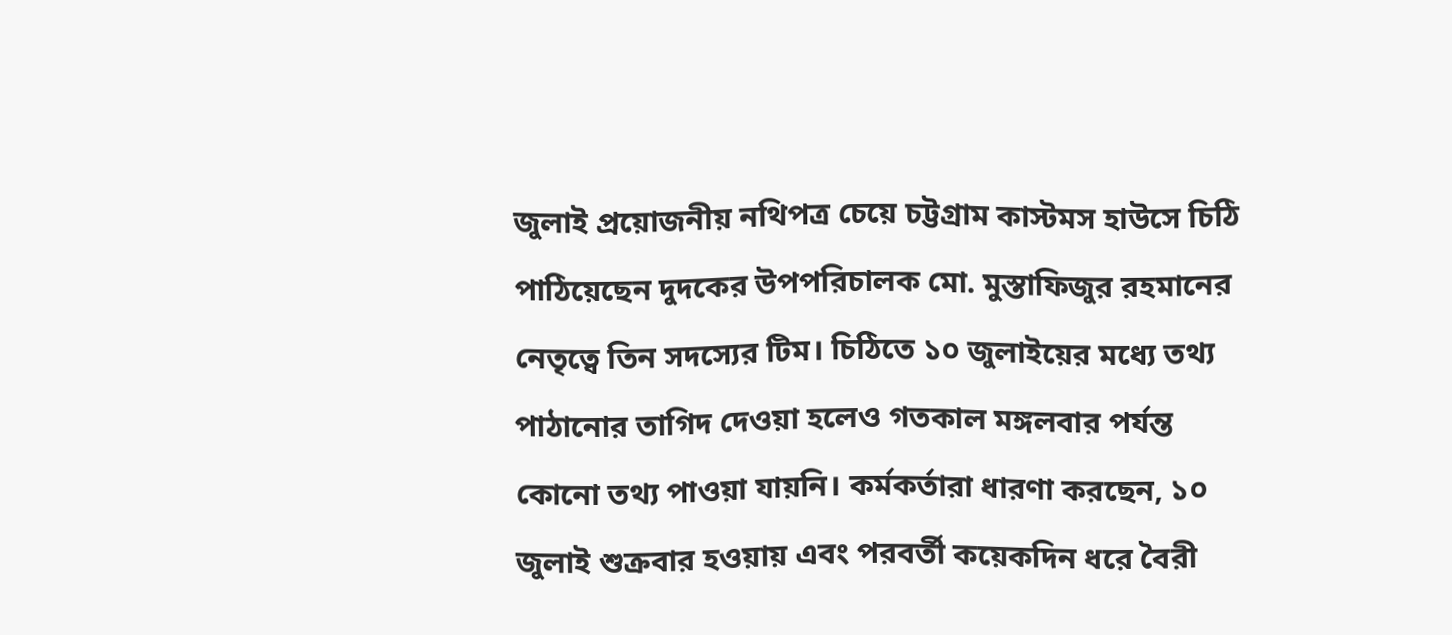জুলাই প্রয়োজনীয় নথিপত্র চেয়ে চট্টগ্রাম কাস্টমস হাউসে চিঠি পাঠিয়েছেন দুদকের উপপরিচালক মো. মুস্তাফিজুর রহমানের নেতৃত্বে তিন সদস্যের টিম। চিঠিতে ১০ জুলাইয়ের মধ্যে তথ্য পাঠানোর তাগিদ দেওয়া হলেও গতকাল মঙ্গলবার পর্যন্ত কোনো তথ্য পাওয়া যায়নি। কর্মকর্তারা ধারণা করছেন, ১০ জুলাই শুক্রবার হওয়ায় এবং পরবর্তী কয়েকদিন ধরে বৈরী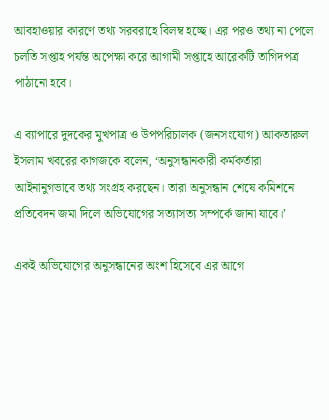আবহাওয়ার কারণে তথ্য সরবরাহে বিলম্ব হচ্ছে। এর পরও তথ্য না পেলে চলতি সপ্তাহ পর্যন্ত অপেক্ষা করে আগামী সপ্তাহে আরেকটি তাগিদপত্র পাঠানো হবে।

এ ব্যাপারে দুদকের মুখপাত্র ও উপপরিচালক (জনসংযোগ) আকতারুল ইসলাম খবরের কাগজকে বলেন, ‘অনুসন্ধানকারী কর্মকর্তারা আইনানুগভাবে তথ্য সংগ্রহ করছেন। তারা অনুসন্ধান শেষে কমিশনে প্রতিবেদন জমা দিলে অভিযোগের সত্যাসত্য সম্পর্কে জানা যাবে।’

একই অভিযোগের অনুসন্ধানের অংশ হিসেবে এর আগে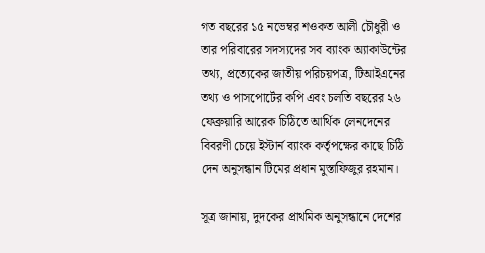গত বছরের ১৫ নভেম্বর শওকত আলী চৌধুরী ও তার পরিবারের সদস্যদের সব ব্যাংক অ্যাকাউন্টের তথ্য, প্রত্যেকের জাতীয় পরিচয়পত্র, টিআইএনের তথ্য ও পাসপোর্টের কপি এবং চলতি বছরের ২৬ ফেব্রুয়ারি আরেক চিঠিতে আর্থিক লেনদেনের বিবরণী চেয়ে ইস্টার্ন ব্যাংক কর্তৃপক্ষের কাছে চিঠি দেন অনুসন্ধান টিমের প্রধান মুস্তাফিজুর রহমান।

সূত্র জানায়, দুদকের প্রাথমিক অনুসন্ধানে দেশের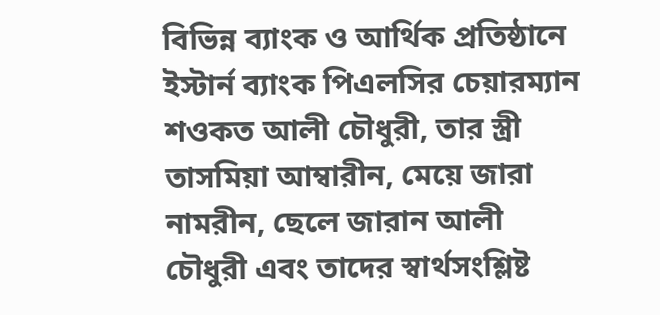বিভিন্ন ব্যাংক ও আর্থিক প্রতিষ্ঠানে ইস্টার্ন ব্যাংক পিএলসির চেয়ারম্যান শওকত আলী চৌধুরী, তার স্ত্রী তাসমিয়া আম্বারীন, মেয়ে জারা নামরীন, ছেলে জারান আলী চৌধুরী এবং তাদের স্বার্থসংশ্লিষ্ট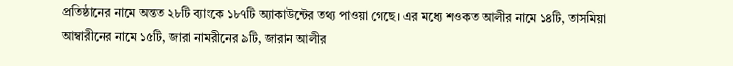প্রতিষ্ঠানের নামে অন্তত ২৮টি ব্যাংকে ১৮৭টি অ্যাকাউন্টের তথ্য পাওয়া গেছে। এর মধ্যে শওকত আলীর নামে ১৪টি, তাসমিয়া আম্বারীনের নামে ১৫টি, জারা নামরীনের ৯টি, জারান আলীর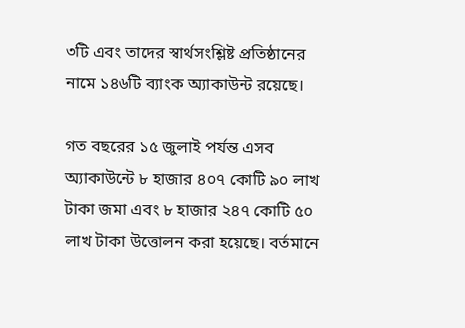৩টি এবং তাদের স্বার্থসংশ্লিষ্ট প্রতিষ্ঠানের নামে ১৪৬টি ব্যাংক অ্যাকাউন্ট রয়েছে।

গত বছরের ১৫ জুলাই পর্যন্ত এসব অ্যাকাউন্টে ৮ হাজার ৪০৭ কোটি ৯০ লাখ টাকা জমা এবং ৮ হাজার ২৪৭ কোটি ৫০ লাখ টাকা উত্তোলন করা হয়েছে। বর্তমানে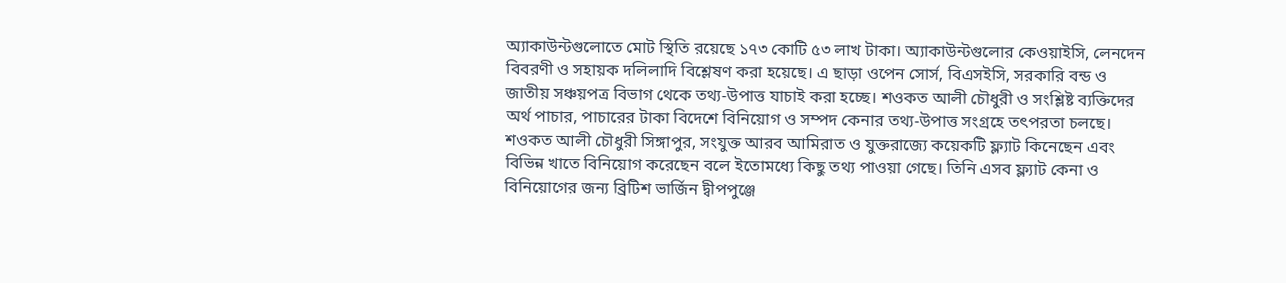অ্যাকাউন্টগুলোতে মোট স্থিতি রয়েছে ১৭৩ কোটি ৫৩ লাখ টাকা। অ্যাকাউন্টগুলোর কেওয়াইসি, লেনদেন বিবরণী ও সহায়ক দলিলাদি বিশ্লেষণ করা হয়েছে। এ ছাড়া ওপেন সোর্স, বিএসইসি, সরকারি বন্ড ও জাতীয় সঞ্চয়পত্র বিভাগ থেকে তথ্য-উপাত্ত যাচাই করা হচ্ছে। শওকত আলী চৌধুরী ও সংশ্লিষ্ট ব্যক্তিদের অর্থ পাচার, পাচারের টাকা বিদেশে বিনিয়োগ ও সম্পদ কেনার তথ্য-উপাত্ত সংগ্রহে তৎপরতা চলছে। শওকত আলী চৌধুরী সিঙ্গাপুর, সংযুক্ত আরব আমিরাত ও যুক্তরাজ্যে কয়েকটি ফ্ল্যাট কিনেছেন এবং বিভিন্ন খাতে বিনিয়োগ করেছেন বলে ইতোমধ্যে কিছু তথ্য পাওয়া গেছে। তিনি এসব ফ্ল্যাট কেনা ও বিনিয়োগের জন্য ব্রিটিশ ভার্জিন দ্বীপপুঞ্জে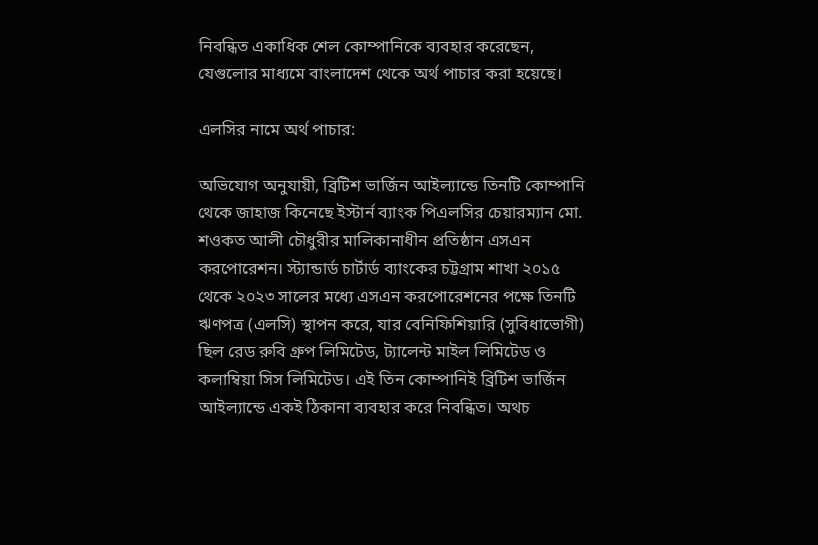নিবন্ধিত একাধিক শেল কোম্পানিকে ব্যবহার করেছেন, যেগুলোর মাধ্যমে বাংলাদেশ থেকে অর্থ পাচার করা হয়েছে।

এলসির নামে অর্থ পাচার:

অভিযোগ অনুযায়ী, ব্রিটিশ ভার্জিন আইল্যান্ডে তিনটি কোম্পানি থেকে জাহাজ কিনেছে ইস্টার্ন ব্যাংক পিএলসির চেয়ারম্যান মো. শওকত আলী চৌধুরীর মালিকানাধীন প্রতিষ্ঠান এসএন করপোরেশন। স্ট্যান্ডার্ড চার্টার্ড ব্যাংকের চট্টগ্রাম শাখা ২০১৫ থেকে ২০২৩ সালের মধ্যে এসএন করপোরেশনের পক্ষে তিনটি ঋণপত্র (এলসি) স্থাপন করে, যার বেনিফিশিয়ারি (সুবিধাভোগী) ছিল রেড রুবি গ্রুপ লিমিটেড, ট্যালেন্ট মাইল লিমিটেড ও কলাম্বিয়া সিস লিমিটেড। এই তিন কোম্পানিই ব্রিটিশ ভার্জিন আইল্যান্ডে একই ঠিকানা ব্যবহার করে নিবন্ধিত। অথচ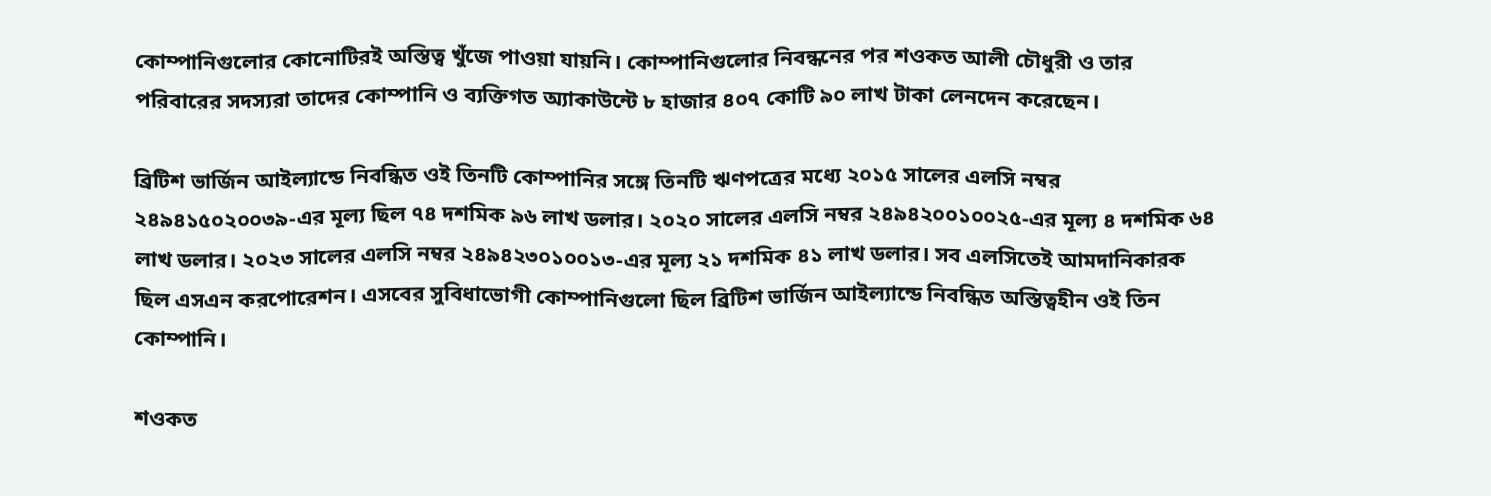কোম্পানিগুলোর কোনোটিরই অস্তিত্ব খুঁজে পাওয়া যায়নি। কোম্পানিগুলোর নিবন্ধনের পর শওকত আলী চৌধুরী ও তার পরিবারের সদস্যরা তাদের কোম্পানি ও ব্যক্তিগত অ্যাকাউন্টে ৮ হাজার ৪০৭ কোটি ৯০ লাখ টাকা লেনদেন করেছেন।

ব্রিটিশ ভার্জিন আইল্যান্ডে নিবন্ধিত ওই তিনটি কোম্পানির সঙ্গে তিনটি ঋণপত্রের মধ্যে ২০১৫ সালের এলসি নম্বর ২৪৯৪১৫০২০০৩৯-এর মূল্য ছিল ৭৪ দশমিক ৯৬ লাখ ডলার। ২০২০ সালের এলসি নম্বর ২৪৯৪২০০১০০২৫-এর মূল্য ৪ দশমিক ৬৪ লাখ ডলার। ২০২৩ সালের এলসি নম্বর ২৪৯৪২৩০১০০১৩-এর মূল্য ২১ দশমিক ৪১ লাখ ডলার। সব এলসিতেই আমদানিকারক ছিল এসএন করপোরেশন। এসবের সুবিধাভোগী কোম্পানিগুলো ছিল ব্রিটিশ ভার্জিন আইল্যান্ডে নিবন্ধিত অস্তিত্বহীন ওই তিন কোম্পানি।

শওকত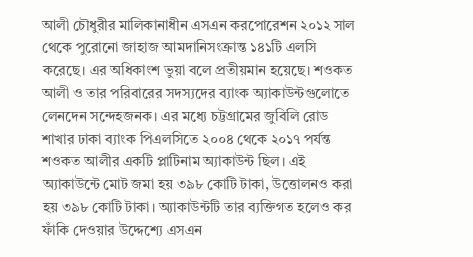আলী চৌধুরীর মালিকানাধীন এসএন করপোরেশন ২০১২ সাল থেকে পুরোনো জাহাজ আমদানিসংক্রান্ত ১৪১টি এলসি করেছে। এর অধিকাংশ ভুয়া বলে প্রতীয়মান হয়েছে। শওকত আলী ও তার পরিবারের সদস্যদের ব্যাংক অ্যাকাউন্টগুলোতে লেনদেন সন্দেহজনক। এর মধ্যে চট্টগ্রামের জুবিলি রোড শাখার ঢাকা ব্যাংক পিএলসিতে ২০০৪ থেকে ২০১৭ পর্যন্ত শওকত আলীর একটি প্লাটিনাম অ্যাকাউন্ট ছিল। এই অ্যাকাউন্টে মোট জমা হয় ৩৯৮ কোটি টাকা, উত্তোলনও করা হয় ৩৯৮ কোটি টাকা। অ্যাকাউন্টটি তার ব্যক্তিগত হলেও কর ফাঁকি দেওয়ার উদ্দেশ্যে এসএন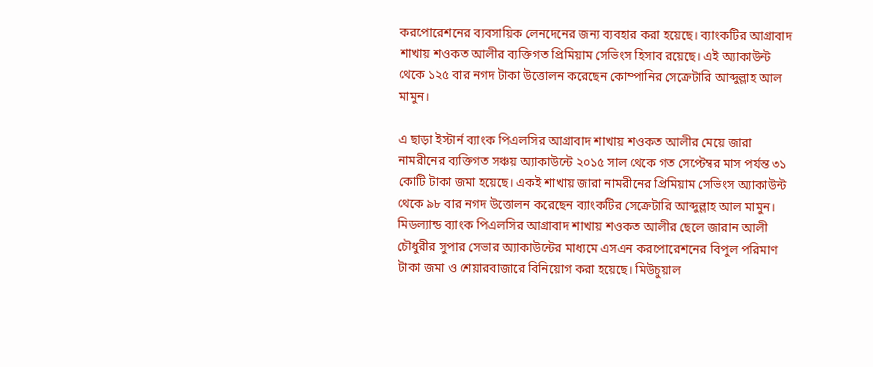করপোরেশনের ব্যবসায়িক লেনদেনের জন্য ব্যবহার করা হয়েছে। ব্যাংকটির আগ্রাবাদ শাখায় শওকত আলীর ব্যক্তিগত প্রিমিয়াম সেভিংস হিসাব রয়েছে। এই অ্যাকাউন্ট থেকে ১২৫ বার নগদ টাকা উত্তোলন করেছেন কোম্পানির সেক্রেটারি আব্দুল্লাহ আল মামুন।

এ ছাড়া ইস্টার্ন ব্যাংক পিএলসির আগ্রাবাদ শাখায় শওকত আলীর মেয়ে জারা নামরীনের ব্যক্তিগত সঞ্চয় অ্যাকাউন্টে ২০১৫ সাল থেকে গত সেপ্টেম্বর মাস পর্যন্ত ৩১ কোটি টাকা জমা হয়েছে। একই শাখায় জারা নামরীনের প্রিমিয়াম সেভিংস অ্যাকাউন্ট থেকে ৯৮ বার নগদ উত্তোলন করেছেন ব্যাংকটির সেক্রেটারি আব্দুল্লাহ আল মামুন। মিডল্যান্ড ব্যাংক পিএলসির আগ্রাবাদ শাখায় শওকত আলীর ছেলে জারান আলী চৌধুরীর সুপার সেভার অ্যাকাউন্টের মাধ্যমে এসএন করপোরেশনের বিপুল পরিমাণ টাকা জমা ও শেয়ারবাজারে বিনিয়োগ করা হয়েছে। মিউচুয়াল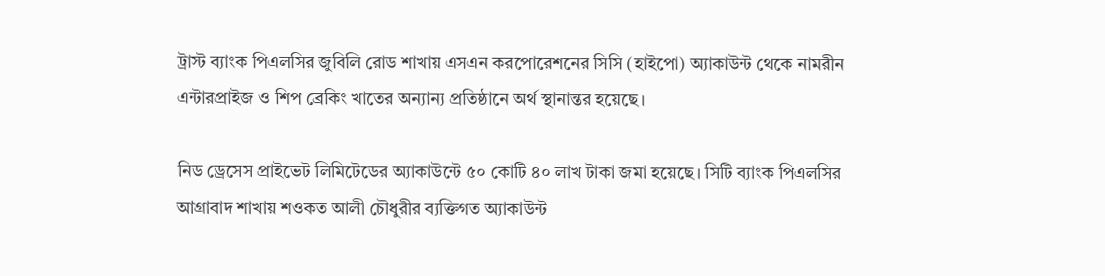ট্রাস্ট ব্যাংক পিএলসির জুবিলি রোড শাখায় এসএন করপোরেশনের সিসি (হাইপো) অ্যাকাউন্ট থেকে নামরীন এন্টারপ্রাইজ ও শিপ ব্রেকিং খাতের অন্যান্য প্রতিষ্ঠানে অর্থ স্থানান্তর হয়েছে।

নিড ড্রেসেস প্রাইভেট লিমিটেডের অ্যাকাউন্টে ৫০ কোটি ৪০ লাখ টাকা জমা হয়েছে। সিটি ব্যাংক পিএলসির আগ্রাবাদ শাখায় শওকত আলী চৌধুরীর ব্যক্তিগত অ্যাকাউন্ট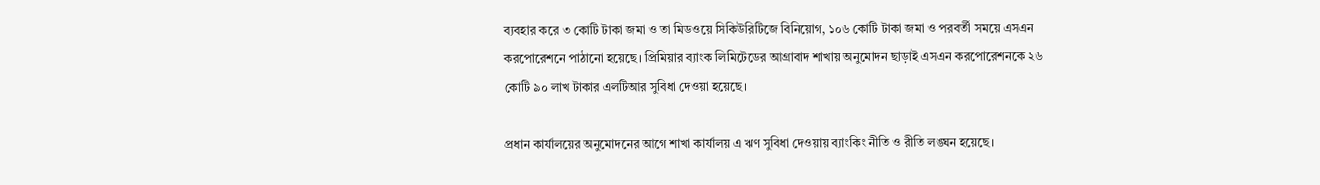ব্যবহার করে ৩ কোটি টাকা জমা ও তা মিডওয়ে সিকিউরিটিজে বিনিয়োগ, ১০৬ কোটি টাকা জমা ও পরবর্তী সময়ে এসএন করপোরেশনে পাঠানো হয়েছে। প্রিমিয়ার ব্যাংক লিমিটেডের আগ্রাবাদ শাখায় অনুমোদন ছাড়াই এসএন করপোরেশনকে ২৬ কোটি ৯০ লাখ টাকার এলটিআর সুবিধা দেওয়া হয়েছে।

প্রধান কার্যালয়ের অনুমোদনের আগে শাখা কার্যালয় এ ঋণ সুবিধা দেওয়ায় ব্যাংকিং নীতি ও রীতি লঙ্ঘন হয়েছে।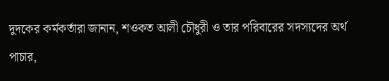দুদকের কর্মকর্তারা জানান, শওকত আলী চৌধুরী ও তার পরিবারের সদস্যদের অর্থ পাচার,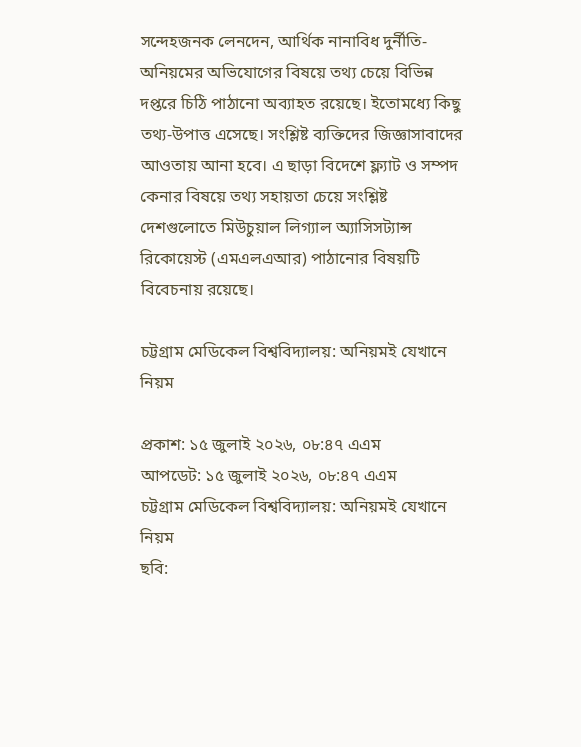সন্দেহজনক লেনদেন, আর্থিক নানাবিধ দুর্নীতি-অনিয়মের অভিযোগের বিষয়ে তথ্য চেয়ে বিভিন্ন দপ্তরে চিঠি পাঠানো অব্যাহত রয়েছে। ইতোমধ্যে কিছু তথ্য-উপাত্ত এসেছে। সংশ্লিষ্ট ব্যক্তিদের জিজ্ঞাসাবাদের আওতায় আনা হবে। এ ছাড়া বিদেশে ফ্ল্যাট ও সম্পদ কেনার বিষয়ে তথ্য সহায়তা চেয়ে সংশ্লিষ্ট দেশগুলোতে মিউচুয়াল লিগ্যাল অ্যাসিসট্যান্স রিকোয়েস্ট (এমএলএআর) পাঠানোর বিষয়টি বিবেচনায় রয়েছে।

চট্টগ্রাম মেডিকেল বিশ্ববিদ্যালয়: অনিয়মই যেখানে নিয়ম

প্রকাশ: ১৫ জুলাই ২০২৬, ০৮:৪৭ এএম
আপডেট: ১৫ জুলাই ২০২৬, ০৮:৪৭ এএম
চট্টগ্রাম মেডিকেল বিশ্ববিদ্যালয়: অনিয়মই যেখানে নিয়ম
ছবি: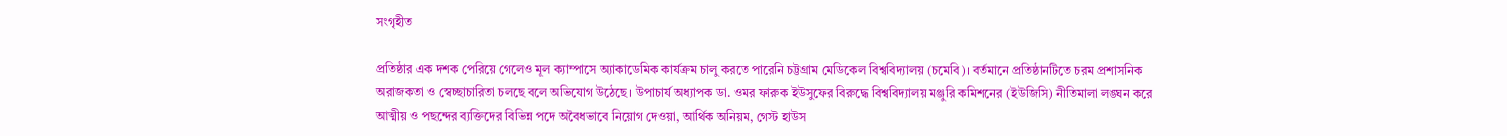সংগৃহীত

প্রতিষ্ঠার এক দশক পেরিয়ে গেলেও মূল ক্যাম্পাসে অ্যাকাডেমিক কার্যক্রম চালু করতে পারেনি চট্টগ্রাম মেডিকেল বিশ্ববিদ্যালয় (চমেবি)। বর্তমানে প্রতিষ্ঠানটিতে চরম প্রশাসনিক অরাজকতা ও স্বেচ্ছাচারিতা চলছে বলে অভিযোগ উঠেছে। উপাচার্য অধ্যাপক ডা. ওমর ফারুক ইউসুফের বিরুদ্ধে বিশ্ববিদ্যালয় মঞ্জুরি কমিশনের (ইউজিসি) নীতিমালা লঙ্ঘন করে আত্মীয় ও পছন্দের ব্যক্তিদের বিভিন্ন পদে অবৈধভাবে নিয়োগ দেওয়া, আর্থিক অনিয়ম, গেস্ট হাউস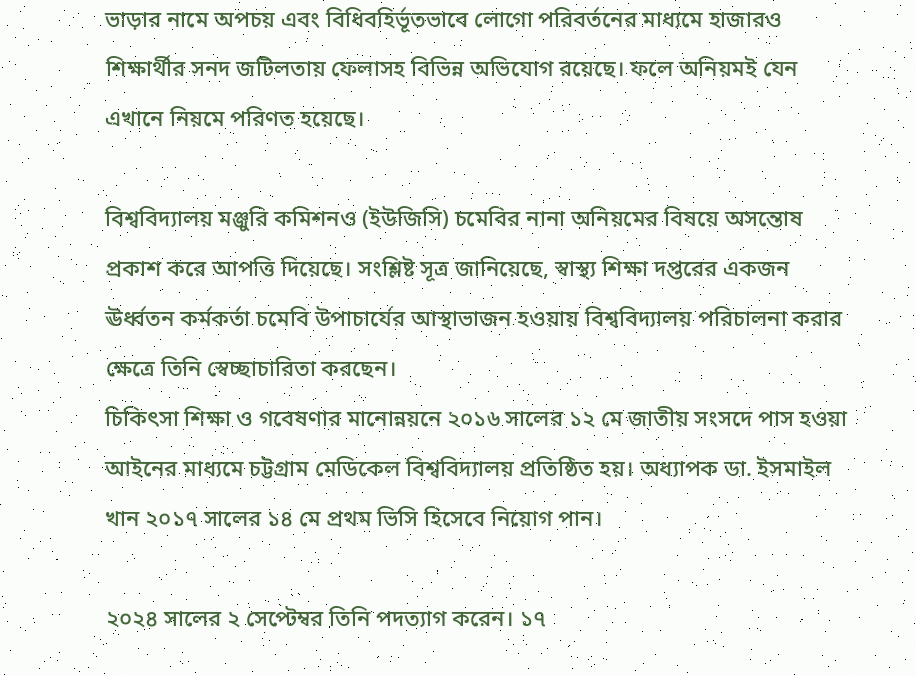ভাড়ার নামে অপচয় এবং বিধিবহির্ভূতভাবে লোগো পরিবর্তনের মাধ্যমে হাজারও শিক্ষার্থীর সনদ জটিলতায় ফেলাসহ বিভিন্ন অভিযোগ রয়েছে। ফলে অনিয়মই যেন এখানে নিয়মে পরিণত হয়েছে।

বিশ্ববিদ্যালয় মঞ্জুরি কমিশনও (ইউজিসি) চমেবির নানা অনিয়মের বিষয়ে অসন্তোষ প্রকাশ করে আপত্তি দিয়েছে। সংশ্লিষ্ট সূত্র জানিয়েছে, স্বাস্থ্য শিক্ষা দপ্তরের একজন ঊর্ধ্বতন কর্মকর্তা চমেবি উপাচার্যের আস্থাভাজন হওয়ায় বিশ্ববিদ্যালয় পরিচালনা করার ক্ষেত্রে তিনি স্বেচ্ছাচারিতা করছেন।
চিকিৎসা শিক্ষা ও গবেষণার মানোন্নয়নে ২০১৬ সালের ১২ মে জাতীয় সংসদে পাস হওয়া আইনের মাধ্যমে চট্টগ্রাম মেডিকেল বিশ্ববিদ্যালয় প্রতিষ্ঠিত হয়। অধ্যাপক ডা. ইসমাইল খান ২০১৭ সালের ১৪ মে প্রথম ভিসি হিসেবে নিয়োগ পান।

২০২৪ সালের ২ সেপ্টেম্বর তিনি পদত্যাগ করেন। ১৭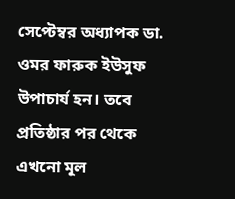সেপ্টেম্বর অধ্যাপক ডা. ওমর ফারুক ইউসুফ উপাচার্য হন। তবে প্রতিষ্ঠার পর থেকে এখনো মূল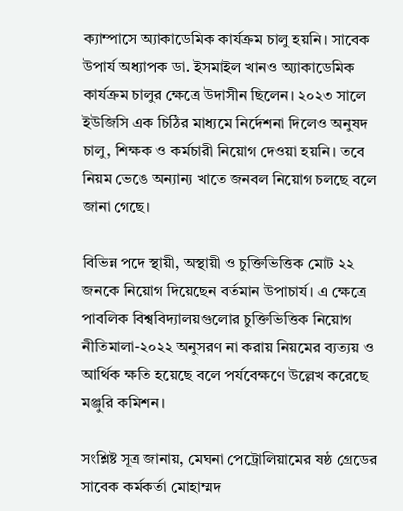ক্যাম্পাসে অ্যাকাডেমিক কার্যক্রম চালু হয়নি। সাবেক উপার্য অধ্যাপক ডা. ইসমাইল খানও অ্যাকাডেমিক কার্যক্রম চালুর ক্ষেত্রে উদাসীন ছিলেন। ২০২৩ সালে ইউজিসি এক চিঠির মাধ্যমে নির্দেশনা দিলেও অনুষদ চালু, শিক্ষক ও কর্মচারী নিয়োগ দেওয়া হয়নি। তবে নিয়ম ভেঙে অন্যান্য খাতে জনবল নিয়োগ চলছে বলে জানা গেছে।

বিভিন্ন পদে স্থায়ী, অস্থায়ী ও চুক্তিভিত্তিক মোট ২২ জনকে নিয়োগ দিয়েছেন বর্তমান উপাচার্য। এ ক্ষেত্রে পাবলিক বিশ্ববিদ্যালয়গুলোর চুক্তিভিত্তিক নিয়োগ নীতিমালা-২০২২ অনুসরণ না করায় নিয়মের ব্যত্যয় ও আর্থিক ক্ষতি হয়েছে বলে পর্যবেক্ষণে উল্লেখ করেছে মঞ্জুরি কমিশন।

সংশ্লিষ্ট সূত্র জানায়, মেঘনা পেট্রোলিয়ামের ষষ্ঠ গ্রেডের সাবেক কর্মকর্তা মোহাম্মদ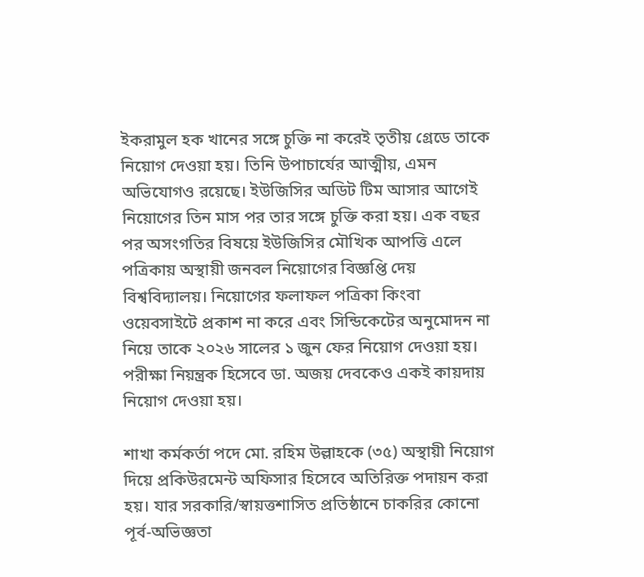ইকরামুল হক খানের সঙ্গে চুক্তি না করেই তৃতীয় গ্রেডে তাকে নিয়োগ দেওয়া হয়। তিনি উপাচার্যের আত্মীয়, এমন অভিযোগও রয়েছে। ইউজিসির অডিট টিম আসার আগেই নিয়োগের তিন মাস পর তার সঙ্গে চুক্তি করা হয়। এক বছর পর অসংগতির বিষয়ে ইউজিসির মৌখিক আপত্তি এলে পত্রিকায় অস্থায়ী জনবল নিয়োগের বিজ্ঞপ্তি দেয় বিশ্ববিদ্যালয়। নিয়োগের ফলাফল পত্রিকা কিংবা ওয়েবসাইটে প্রকাশ না করে এবং সিন্ডিকেটের অনুমোদন না নিয়ে তাকে ২০২৬ সালের ১ জুন ফের নিয়োগ দেওয়া হয়। পরীক্ষা নিয়ন্ত্রক হিসেবে ডা. অজয় দেবকেও একই কায়দায় নিয়োগ দেওয়া হয়।

শাখা কর্মকর্তা পদে মো. রহিম উল্লাহকে (৩৫) অস্থায়ী নিয়োগ দিয়ে প্রকিউরমেন্ট অফিসার হিসেবে অতিরিক্ত পদায়ন করা হয়। যার সরকারি/স্বায়ত্তশাসিত প্রতিষ্ঠানে চাকরির কোনো পূর্ব-অভিজ্ঞতা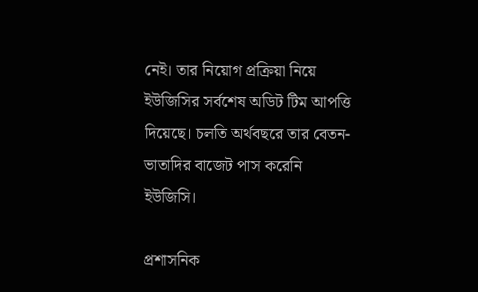নেই। তার নিয়োগ প্রক্রিয়া নিয়ে ইউজিসির সর্বশেষ অডিট টিম আপত্তি দিয়েছে। চলতি অর্থবছরে তার বেতন-ভাতাদির বাজেট পাস করেনি ইউজিসি।

প্রশাসনিক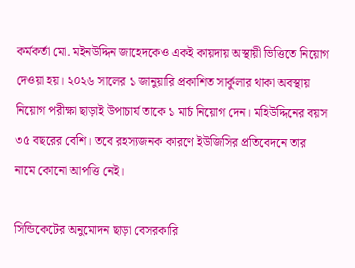কর্মকর্তা মো. মইনউদ্দিন জাহেদকেও একই কায়দায় অস্থায়ী ভিত্তিতে নিয়োগ দেওয়া হয়। ২০২৬ সালের ১ জানুয়ারি প্রকাশিত সার্কুলার থাকা অবস্থায় নিয়োগ পরীক্ষা ছাড়াই উপাচার্য তাকে ১ মার্চ নিয়োগ দেন। মহিউদ্দিনের বয়স ৩৫ বছরের বেশি। তবে রহস্যজনক কারণে ইউজিসির প্রতিবেদনে তার নামে কোনো আপত্তি নেই।

সিন্ডিকেটের অনুমোদন ছাড়া বেসরকারি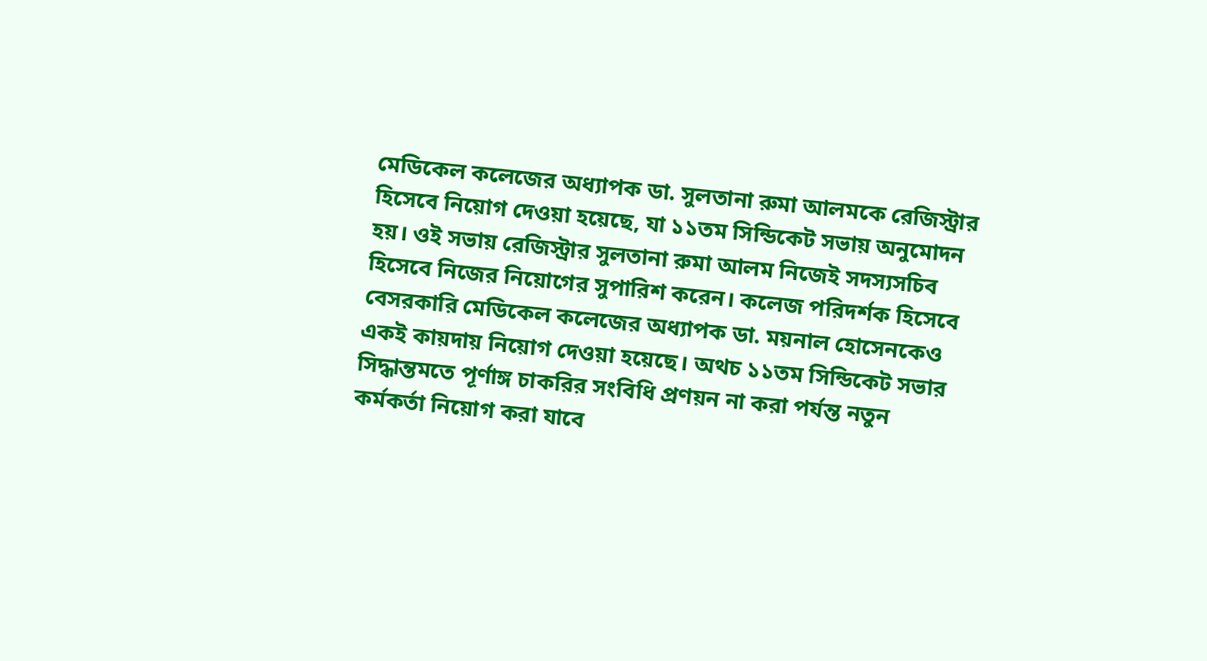মেডিকেল কলেজের অধ্যাপক ডা. সুলতানা রুমা আলমকে রেজিস্ট্রার হিসেবে নিয়োগ দেওয়া হয়েছে, যা ১১তম সিন্ডিকেট সভায় অনুমোদন হয়। ওই সভায় রেজিস্ট্রার সুলতানা রুমা আলম নিজেই সদস্যসচিব হিসেবে নিজের নিয়োগের সুপারিশ করেন। কলেজ পরিদর্শক হিসেবে বেসরকারি মেডিকেল কলেজের অধ্যাপক ডা. ময়নাল হোসেনকেও একই কায়দায় নিয়োগ দেওয়া হয়েছে। অথচ ১১তম সিন্ডিকেট সভার সিদ্ধান্তমতে পূর্ণাঙ্গ চাকরির সংবিধি প্রণয়ন না করা পর্যন্ত নতুন কর্মকর্তা নিয়োগ করা যাবে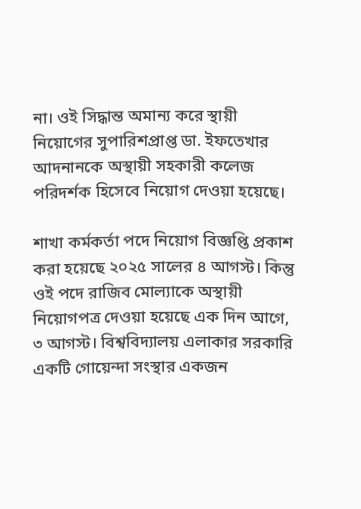না। ওই সিদ্ধান্ত অমান্য করে স্থায়ী নিয়োগের সুপারিশপ্রাপ্ত ডা. ইফতেখার আদনানকে অস্থায়ী সহকারী কলেজ পরিদর্শক হিসেবে নিয়োগ দেওয়া হয়েছে।

শাখা কর্মকর্তা পদে নিয়োগ বিজ্ঞপ্তি প্রকাশ করা হয়েছে ২০২৫ সালের ৪ আগস্ট। কিন্তু ওই পদে রাজিব মোল্যাকে অস্থায়ী নিয়োগপত্র দেওয়া হয়েছে এক দিন আগে, ৩ আগস্ট। বিশ্ববিদ্যালয় এলাকার সরকারি একটি গোয়েন্দা সংস্থার একজন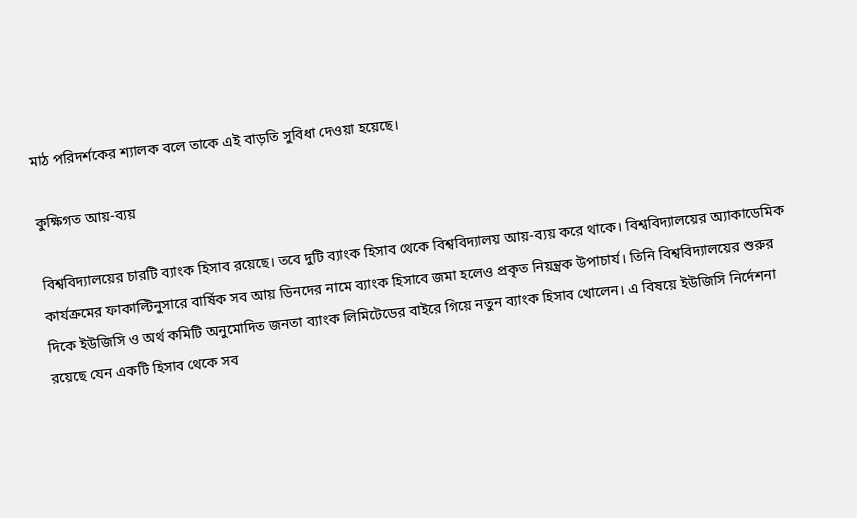মাঠ পরিদর্শকের শ্যালক বলে তাকে এই বাড়তি সুবিধা দেওয়া হয়েছে।

কুক্ষিগত আয়-ব্যয়

বিশ্ববিদ্যালয়ের চারটি ব্যাংক হিসাব রয়েছে। তবে দুটি ব্যাংক হিসাব থেকে বিশ্ববিদ্যালয় আয়-ব্যয় করে থাকে। বিশ্ববিদ্যালয়ের অ্যাকাডেমিক কার্যক্রমের ফাকাল্টিনুসারে বার্ষিক সব আয় ডিনদের নামে ব্যাংক হিসাবে জমা হলেও প্রকৃত নিয়ন্ত্রক উপাচার্য। তিনি বিশ্ববিদ্যালয়ের শুরুর দিকে ইউজিসি ও অর্থ কমিটি অনুমোদিত জনতা ব্যাংক লিমিটেডের বাইরে গিয়ে নতুন ব্যাংক হিসাব খোলেন। এ বিষয়ে ইউজিসি নির্দেশনা রয়েছে যেন একটি হিসাব থেকে সব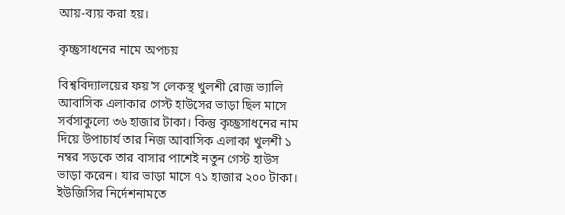আয়-ব্যয় করা হয়।

কৃচ্ছ্রসাধনের নামে অপচয়

বিশ্ববিদ্যালয়ের ফয়’স লেকস্থ খুলশী রোজ ভ্যালি আবাসিক এলাকার গেস্ট হাউসের ভাড়া ছিল মাসে সর্বসাকুল্যে ৩৬ হাজার টাকা। কিন্তু কৃচ্ছ্রসাধনের নাম দিয়ে উপাচার্য তার নিজ আবাসিক এলাকা খুলশী ১ নম্বর সড়কে তার বাসার পাশেই নতুন গেস্ট হাউস ভাড়া করেন। যার ভাড়া মাসে ৭১ হাজার ২০০ টাকা। ইউজিসির নির্দেশনামতে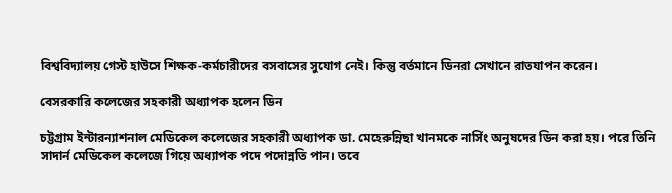বিশ্ববিদ্যালয় গেস্ট হাউসে শিক্ষক-কর্মচারীদের বসবাসের সুযোগ নেই। কিন্তু বর্তমানে ডিনরা সেখানে রাতযাপন করেন।

বেসরকারি কলেজের সহকারী অধ্যাপক হলেন ডিন

চট্টগ্রাম ইন্টারন্যাশনাল মেডিকেল কলেজের সহকারী অধ্যাপক ডা. মেহেরুন্নিছা খানমকে নার্সিং অনুষদের ডিন করা হয়। পরে তিনি সাদার্ন মেডিকেল কলেজে গিয়ে অধ্যাপক পদে পদোন্নতি পান। তবে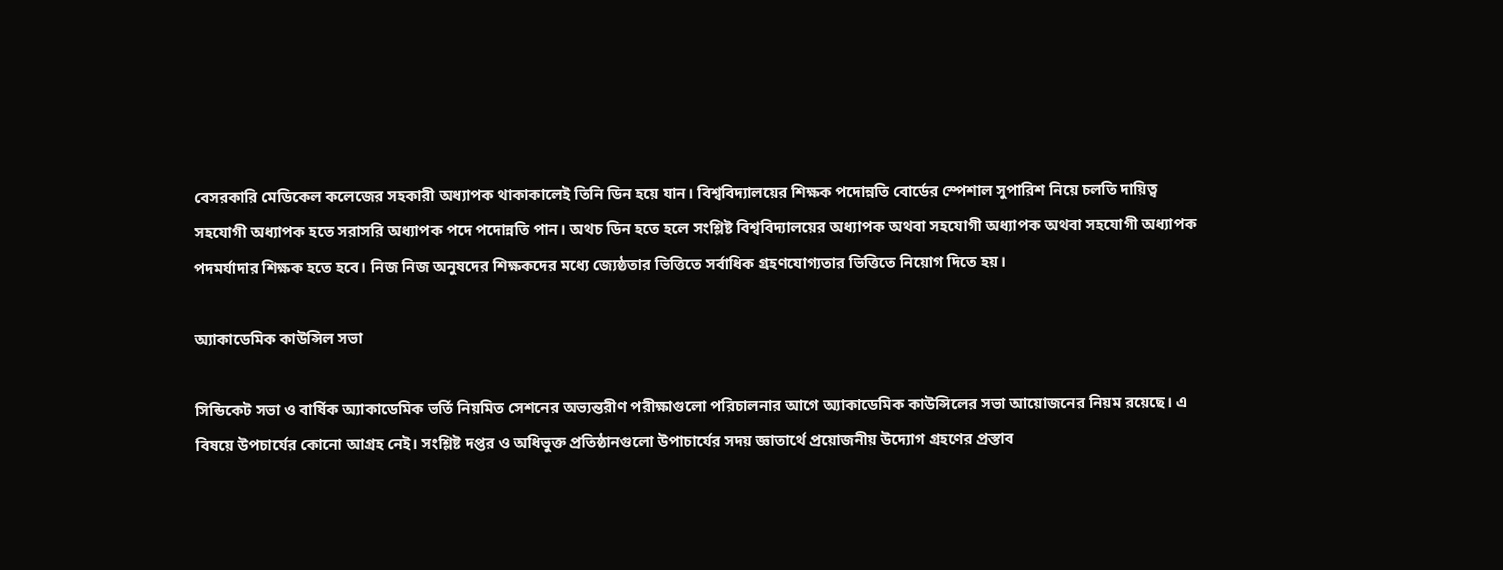বেসরকারি মেডিকেল কলেজের সহকারী অধ্যাপক থাকাকালেই তিনি ডিন হয়ে যান। বিশ্ববিদ্যালয়ের শিক্ষক পদোন্নতি বোর্ডের স্পেশাল সুপারিশ নিয়ে চলতি দায়িত্ব সহযোগী অধ্যাপক হতে সরাসরি অধ্যাপক পদে পদোন্নতি পান। অথচ ডিন হতে হলে সংশ্লিষ্ট বিশ্ববিদ্যালয়ের অধ্যাপক অথবা সহযোগী অধ্যাপক অথবা সহযোগী অধ্যাপক পদমর্যাদার শিক্ষক হতে হবে। নিজ নিজ অনুষদের শিক্ষকদের মধ্যে জ্যেষ্ঠতার ভিত্তিতে সর্বাধিক গ্রহণযোগ্যতার ভিত্তিতে নিয়োগ দিতে হয়।

অ্যাকাডেমিক কাউন্সিল সভা

সিন্ডিকেট সভা ও বার্ষিক অ্যাকাডেমিক ভর্তি নিয়মিত সেশনের অভ্যন্তরীণ পরীক্ষাগুলো পরিচালনার আগে অ্যাকাডেমিক কাউন্সিলের সভা আয়োজনের নিয়ম রয়েছে। এ বিষয়ে উপচার্যের কোনো আগ্রহ নেই। সংশ্লিষ্ট দপ্তর ও অধিভুক্ত প্রতিষ্ঠানগুলো উপাচার্যের সদয় জ্ঞাতার্থে প্রয়োজনীয় উদ্যোগ গ্রহণের প্রস্তাব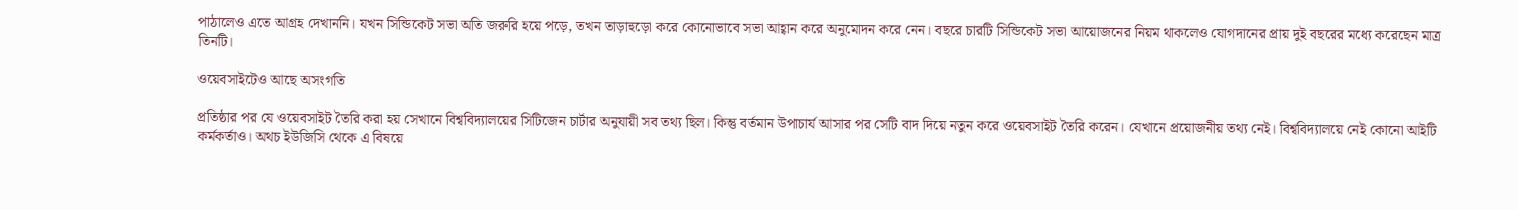পাঠালেও এতে আগ্রহ দেখাননি। যখন সিন্ডিকেট সভা অতি জরুরি হয়ে পড়ে, তখন তাড়াহুড়ো করে কোনোভাবে সভা আহ্বান করে অনুমোদন করে নেন। বছরে চারটি সিন্ডিকেট সভা আয়োজনের নিয়ম থাকলেও যোগদানের প্রায় দুই বছরের মধ্যে করেছেন মাত্র তিনটি।

ওয়েবসাইটেও আছে অসংগতি

প্রতিষ্ঠার পর যে ওয়েবসাইট তৈরি করা হয় সেখানে বিশ্ববিদ্যালয়ের সিটিজেন চার্টার অনুযায়ী সব তথ্য ছিল। কিন্তু বর্তমান উপাচার্য আসার পর সেটি বাদ দিয়ে নতুন করে ওয়েবসাইট তৈরি করেন। যেখানে প্রয়োজনীয় তথ্য নেই। বিশ্ববিদ্যালয়ে নেই কোনো আইটি কর্মকর্তাও। অথচ ইউজিসি থেকে এ বিষয়ে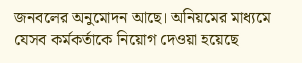জনবলের অনুমোদন আছে। অনিয়মের মাধ্যমে যেসব কর্মকর্তাকে নিয়োগ দেওয়া হয়েছে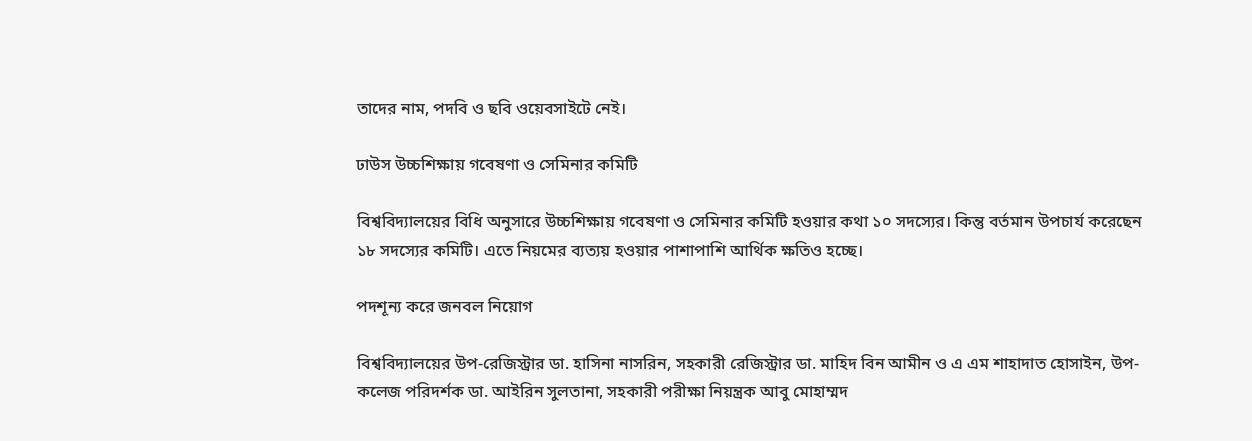তাদের নাম, পদবি ও ছবি ওয়েবসাইটে নেই।

ঢাউস উচ্চশিক্ষায় গবেষণা ও সেমিনার কমিটি

বিশ্ববিদ্যালয়ের বিধি অনুসারে উচ্চশিক্ষায় গবেষণা ও সেমিনার কমিটি হওয়ার কথা ১০ সদস্যের। কিন্তু বর্তমান উপচার্য করেছেন ১৮ সদস্যের কমিটি। এতে নিয়মের ব্যত্যয় হওয়ার পাশাপাশি আর্থিক ক্ষতিও হচ্ছে।

পদশূন্য করে জনবল নিয়োগ

বিশ্ববিদ্যালয়ের উপ-রেজিস্ট্রার ডা. হাসিনা নাসরিন, সহকারী রেজিস্ট্রার ডা. মাহিদ বিন আমীন ও এ এম শাহাদাত হোসাইন, উপ-কলেজ পরিদর্শক ডা. আইরিন সুলতানা, সহকারী পরীক্ষা নিয়ন্ত্রক আবু মোহাম্মদ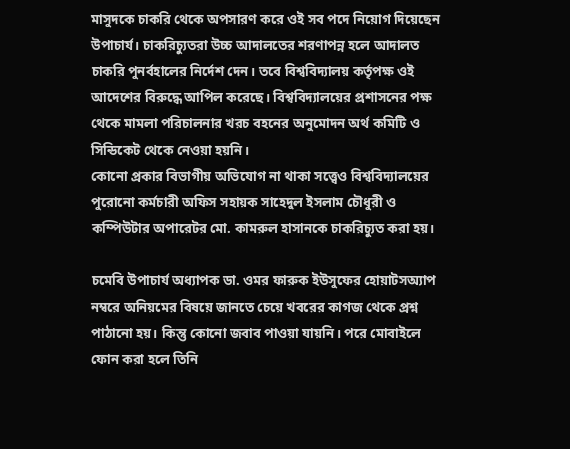মাসুদকে চাকরি থেকে অপসারণ করে ওই সব পদে নিয়োগ দিয়েছেন উপাচার্য। চাকরিচ্যুতরা উচ্চ আদালতের শরণাপন্ন হলে আদালত চাকরি পুনর্বহালের নির্দেশ দেন। তবে বিশ্ববিদ্যালয় কর্তৃপক্ষ ওই আদেশের বিরুদ্ধে আপিল করেছে। বিশ্ববিদ্যালয়ের প্রশাসনের পক্ষ থেকে মামলা পরিচালনার খরচ বহনের অনুমোদন অর্থ কমিটি ও সিন্ডিকেট থেকে নেওয়া হয়নি।
কোনো প্রকার বিভাগীয় অভিযোগ না থাকা সত্ত্বেও বিশ্ববিদ্যালয়ের পুরোনো কর্মচারী অফিস সহায়ক সাহেদুল ইসলাম চৌধুরী ও কম্পিউটার অপারেটর মো. কামরুল হাসানকে চাকরিচ্যুত করা হয়।

চমেবি উপাচার্য অধ্যাপক ডা. ওমর ফারুক ইউসুফের হোয়াটসঅ্যাপ নম্বরে অনিয়মের বিষয়ে জানতে চেয়ে খবরের কাগজ থেকে প্রশ্ন পাঠানো হয়। কিন্তু কোনো জবাব পাওয়া যায়নি। পরে মোবাইলে ফোন করা হলে তিনি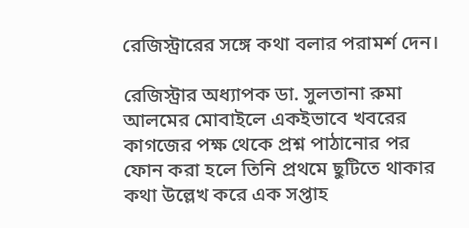রেজিস্ট্রারের সঙ্গে কথা বলার পরামর্শ দেন।

রেজিস্ট্রার অধ্যাপক ডা. সুলতানা রুমা আলমের মোবাইলে একইভাবে খবরের কাগজের পক্ষ থেকে প্রশ্ন পাঠানোর পর ফোন করা হলে তিনি প্রথমে ছুটিতে থাকার কথা উল্লেখ করে এক সপ্তাহ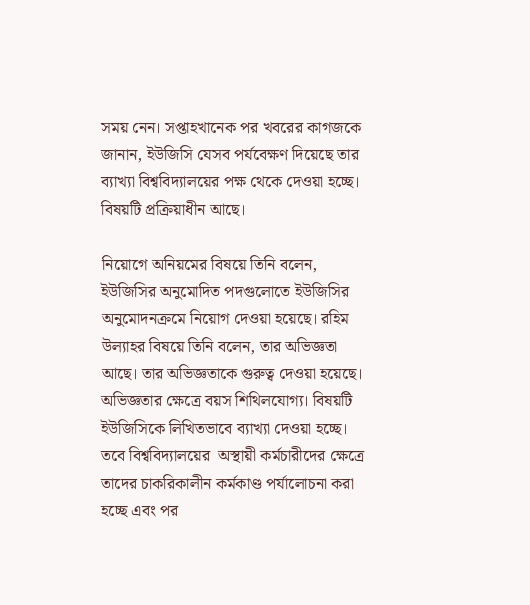সময় নেন। সপ্তাহখানেক পর খবরের কাগজকে জানান, ইউজিসি যেসব পর্যবেক্ষণ দিয়েছে তার ব্যাখ্যা বিশ্ববিদ্যালয়ের পক্ষ থেকে দেওয়া হচ্ছে। বিষয়টি প্রক্রিয়াধীন আছে।

নিয়োগে অনিয়মের বিষয়ে তিনি বলেন, ইউজিসির অনুমোদিত পদগুলোতে ইউজিসির অনুমোদনক্রমে নিয়োগ দেওয়া হয়েছে। রহিম উল্যাহর বিষয়ে তিনি বলেন, তার অভিজ্ঞতা আছে। তার অভিজ্ঞতাকে গুরুত্ব দেওয়া হয়েছে। অভিজ্ঞতার ক্ষেত্রে বয়স শিথিলযোগ্য। বিষয়টি ইউজিসিকে লিখিতভাবে ব্যাখ্যা দেওয়া হচ্ছে। তবে বিশ্ববিদ্যালয়ের  অস্থায়ী কর্মচারীদের ক্ষেত্রে তাদের চাকরিকালীন কর্মকাণ্ড পর্যালোচনা করা হচ্ছে এবং পর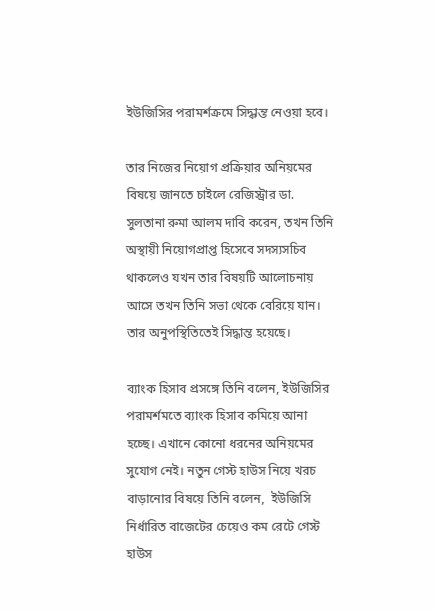ইউজিসির পরামর্শক্রমে সিদ্ধান্ত নেওয়া হবে।

তার নিজের নিয়োগ প্রক্রিয়ার অনিয়মের বিষয়ে জানতে চাইলে রেজিস্ট্রার ডা. সুলতানা রুমা আলম দাবি করেন, তখন তিনি অস্থায়ী নিয়োগপ্রাপ্ত হিসেবে সদস্যসচিব থাকলেও যখন তার বিষয়টি আলোচনায় আসে তখন তিনি সভা থেকে বেরিয়ে যান। তার অনুপস্থিতিতেই সিদ্ধান্ত হয়েছে।

ব্যাংক হিসাব প্রসঙ্গে তিনি বলেন, ইউজিসির পরামর্শমতে ব্যাংক হিসাব কমিয়ে আনা হচ্ছে। এখানে কোনো ধরনের অনিয়মের সুযোগ নেই। নতুন গেস্ট হাউস নিয়ে খরচ বাড়ানোর বিষয়ে তিনি বলেন,  ইউজিসি নির্ধারিত বাজেটের চেয়েও কম রেটে গেস্ট হাউস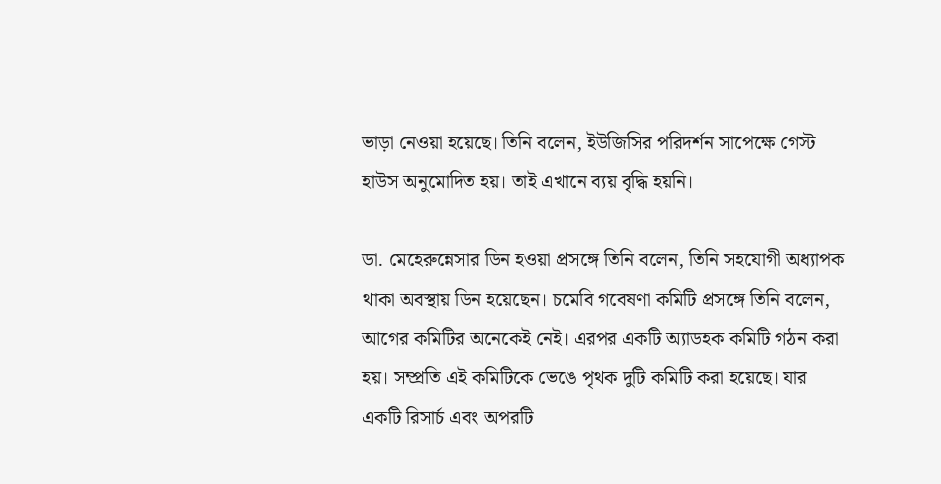ভাড়া নেওয়া হয়েছে। তিনি বলেন, ইউজিসির পরিদর্শন সাপেক্ষে গেস্ট হাউস অনুমোদিত হয়। তাই এখানে ব্যয় বৃদ্ধি হয়নি।

ডা. মেহেরুন্নেসার ডিন হওয়া প্রসঙ্গে তিনি বলেন, তিনি সহযোগী অধ্যাপক থাকা অবস্থায় ডিন হয়েছেন। চমেবি গবেষণা কমিটি প্রসঙ্গে তিনি বলেন, আগের কমিটির অনেকেই নেই। এরপর একটি অ্যাডহক কমিটি গঠন করা হয়। সম্প্রতি এই কমিটিকে ভেঙে পৃথক দুটি কমিটি করা হয়েছে। যার একটি রিসার্চ এবং অপরটি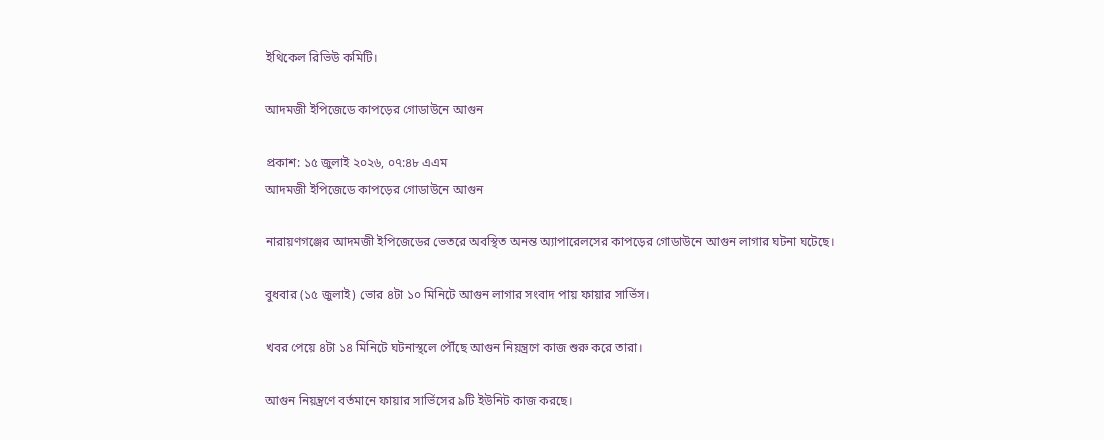ইথিকেল রিভিউ কমিটি।

আদমজী ইপিজেডে কাপড়ের গোডাউনে আগুন

প্রকাশ: ১৫ জুলাই ২০২৬, ০৭:৪৮ এএম
আদমজী ইপিজেডে কাপড়ের গোডাউনে আগুন

নারায়ণগঞ্জের আদমজী ইপিজেডের ভেতরে অবস্থিত অনন্ত অ্যাপারেলসের কাপড়ের গোডাউনে আগুন লাগার ঘটনা ঘটেছে।

বুধবার (১৫ জুলাই) ভোর ৪টা ১০ মিনিটে আগুন লাগার সংবাদ পায় ফায়ার সার্ভিস।

খবর পেয়ে ৪টা ১৪ মিনিটে ঘটনাস্থলে পৌঁছে আগুন নিয়ন্ত্রণে কাজ শুরু করে তারা।

আগুন নিয়ন্ত্রণে বর্তমানে ফায়ার সার্ভিসের ৯টি ইউনিট কাজ করছে।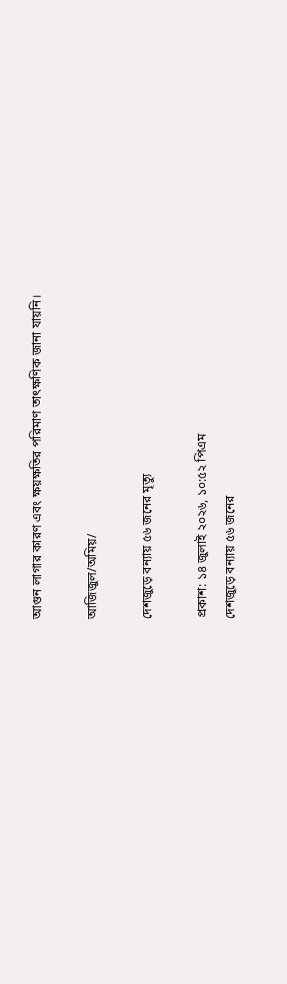আগুন লাগার কারণ এবং ক্ষয়ক্ষতির পরিমাণ তাৎক্ষণিক জানা যায়নি।

আজিজুল/অমিয়/

দেশজুড়ে বন্যায় ৫৬ জনের মৃত্যু

প্রকাশ: ১৪ জুলাই ২০২৬, ১০:৫২ পিএম
দেশজুড়ে বন্যায় ৫৬ জনের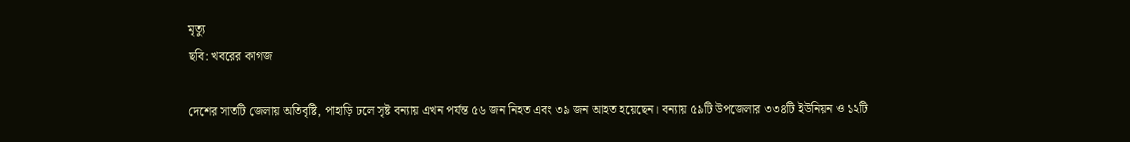মৃত্যু
ছবি: খবরের কাগজ

দেশের সাতটি জেলায় অতিবৃষ্টি, পাহাড়ি ঢলে সৃষ্ট বন্যায় এখন পর্যন্ত ৫৬ জন নিহত এবং ৩৯ জন আহত হয়েছেন। বন্যায় ৫৯টি উপজেলার ৩৩৪টি ইউনিয়ন ও ১২টি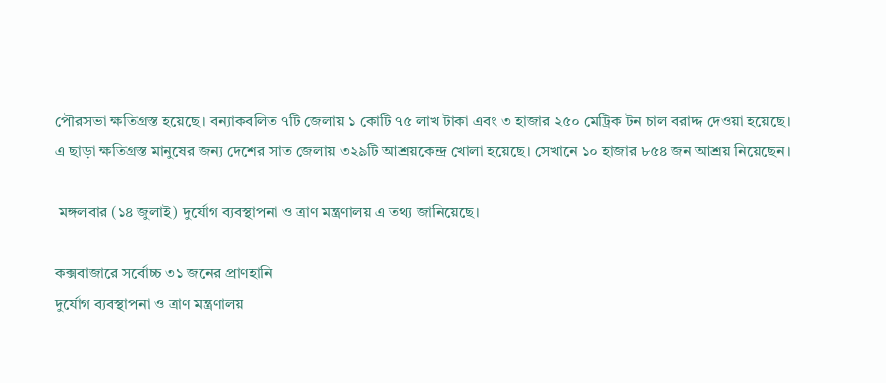পৌরসভা ক্ষতিগ্রস্ত হয়েছে। বন্যাকবলিত ৭টি জেলায় ১ কোটি ৭৫ লাখ টাকা এবং ৩ হাজার ২৫০ মেট্রিক টন চাল বরাদ্দ দেওয়া হয়েছে। এ ছাড়া ক্ষতিগ্রস্ত মানুষের জন্য দেশের সাত জেলায় ৩২৯টি আশ্রয়কেন্দ্র খোলা হয়েছে। সেখানে ১০ হাজার ৮৫৪ জন আশ্রয় নিয়েছেন।

 মঙ্গলবার (১৪ জুলাই) দুর্যোগ ব্যবস্থাপনা ও ত্রাণ মন্ত্রণালয় এ তথ্য জানিয়েছে।

কক্সবাজারে সর্বোচ্চ ৩১ জনের প্রাণহানি
দুর্যোগ ব্যবস্থাপনা ও ত্রাণ মন্ত্রণালয়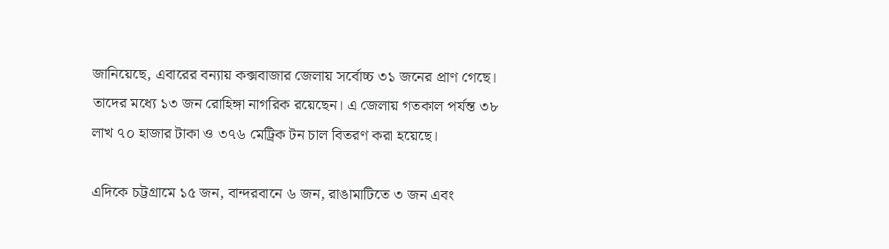জানিয়েছে, এবারের বন্যায় কক্সবাজার জেলায় সর্বোচ্চ ৩১ জনের প্রাণ গেছে। তাদের মধ্যে ১৩ জন রোহিঙ্গা নাগরিক রয়েছেন। এ জেলায় গতকাল পর্যন্ত ৩৮ লাখ ৭০ হাজার টাকা ও ৩৭৬ মেট্রিক টন চাল বিতরণ করা হয়েছে।

এদিকে চট্টগ্রামে ১৫ জন, বান্দরবানে ৬ জন, রাঙামাটিতে ৩ জন এবং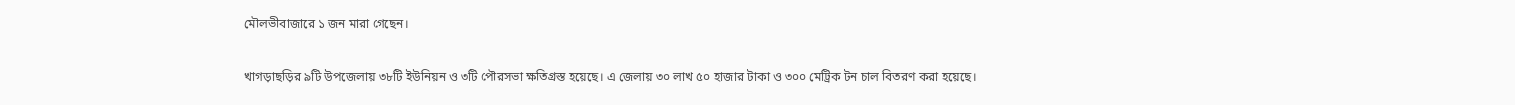মৌলভীবাজারে ১ জন মারা গেছেন।

খাগড়াছড়ির ৯টি উপজেলায় ৩৮টি ইউনিয়ন ও ৩টি পৌরসভা ক্ষতিগ্রস্ত হয়েছে। এ জেলায় ৩০ লাখ ৫০ হাজার টাকা ও ৩০০ মেট্রিক টন চাল বিতরণ করা হয়েছে।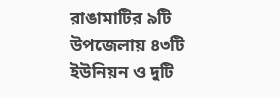রাঙামাটির ৯টি উপজেলায় ৪৩টি ইউনিয়ন ও দুটি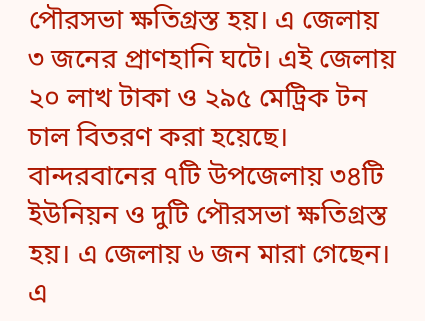পৌরসভা ক্ষতিগ্রস্ত হয়। এ জেলায় ৩ জনের প্রাণহানি ঘটে। এই জেলায় ২০ লাখ টাকা ও ২৯৫ মেট্রিক টন চাল বিতরণ করা হয়েছে। বান্দরবানের ৭টি উপজেলায় ৩৪টি ইউনিয়ন ও দুটি পৌরসভা ক্ষতিগ্রস্ত হয়। এ জেলায় ৬ জন মারা গেছেন। এ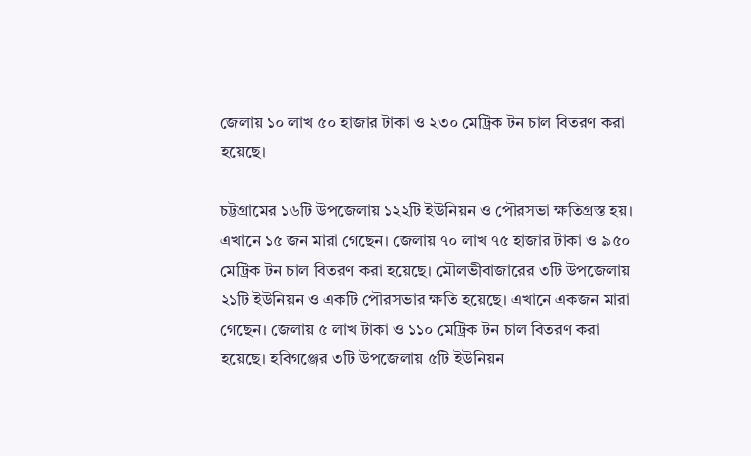জেলায় ১০ লাখ ৫০ হাজার টাকা ও ২৩০ মেট্রিক টন চাল বিতরণ করা হয়েছে।

চট্টগ্রামের ১৬টি উপজেলায় ১২২টি ইউনিয়ন ও পৌরসভা ক্ষতিগ্রস্ত হয়। এখানে ১৫ জন মারা গেছেন। জেলায় ৭০ লাখ ৭৫ হাজার টাকা ও ৯৫০ মেট্রিক টন চাল বিতরণ করা হয়েছে। মৌলভীবাজারের ৩টি উপজেলায় ২১টি ইউনিয়ন ও একটি পৌরসভার ক্ষতি হয়েছে। এখানে একজন মারা গেছেন। জেলায় ৫ লাখ টাকা ও ১১০ মেট্রিক টন চাল বিতরণ করা হয়েছে। হবিগঞ্জের ৩টি উপজেলায় ৫টি ইউনিয়ন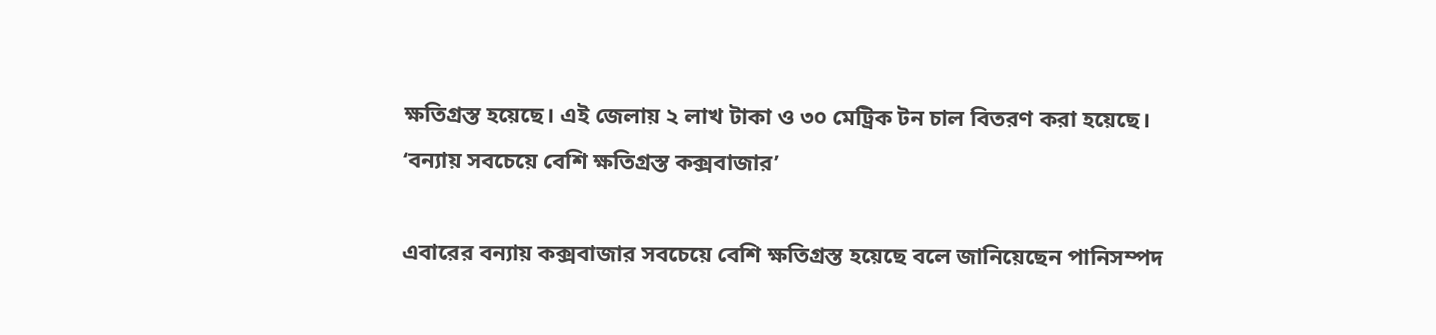ক্ষতিগ্রস্ত হয়েছে। এই জেলায় ২ লাখ টাকা ও ৩০ মেট্রিক টন চাল বিতরণ করা হয়েছে।
‘বন্যায় সবচেয়ে বেশি ক্ষতিগ্রস্ত কক্সবাজার’

এবারের বন্যায় কক্সবাজার সবচেয়ে বেশি ক্ষতিগ্রস্ত হয়েছে বলে জানিয়েছেন পানিসম্পদ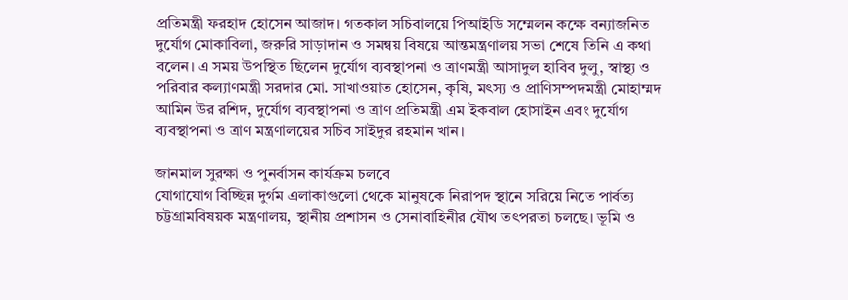প্রতিমন্ত্রী ফরহাদ হোসেন আজাদ। গতকাল সচিবালয়ে পিআইডি সম্মেলন কক্ষে বন্যাজনিত দুর্যোগ মোকাবিলা, জরুরি সাড়াদান ও সমন্বয় বিষয়ে আন্তমন্ত্রণালয় সভা শেষে তিনি এ কথা বলেন। এ সময় উপস্থিত ছিলেন দুর্যোগ ব্যবস্থাপনা ও ত্রাণমন্ত্রী আসাদুল হাবিব দুলু, স্বাস্থ্য ও পরিবার কল্যাণমন্ত্রী সরদার মো. সাখাওয়াত হোসেন, কৃষি, মৎস্য ও প্রাণিসম্পদমন্ত্রী মোহাম্মদ আমিন উর রশিদ, দুর্যোগ ব্যবস্থাপনা ও ত্রাণ প্রতিমন্ত্রী এম ইকবাল হোসাইন এবং দুর্যোগ ব্যবস্থাপনা ও ত্রাণ মন্ত্রণালয়ের সচিব সাইদুর রহমান খান।

জানমাল সুরক্ষা ও পুনর্বাসন কার্যক্রম চলবে
যোগাযোগ বিচ্ছিন্ন দুর্গম এলাকাগুলো থেকে মানুষকে নিরাপদ স্থানে সরিয়ে নিতে পার্বত্য চট্টগ্রামবিষয়ক মন্ত্রণালয়, স্থানীয় প্রশাসন ও সেনাবাহিনীর যৌথ তৎপরতা চলছে। ভূমি ও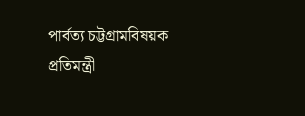পার্বত্য চট্টগ্রামবিষয়ক প্রতিমন্ত্রী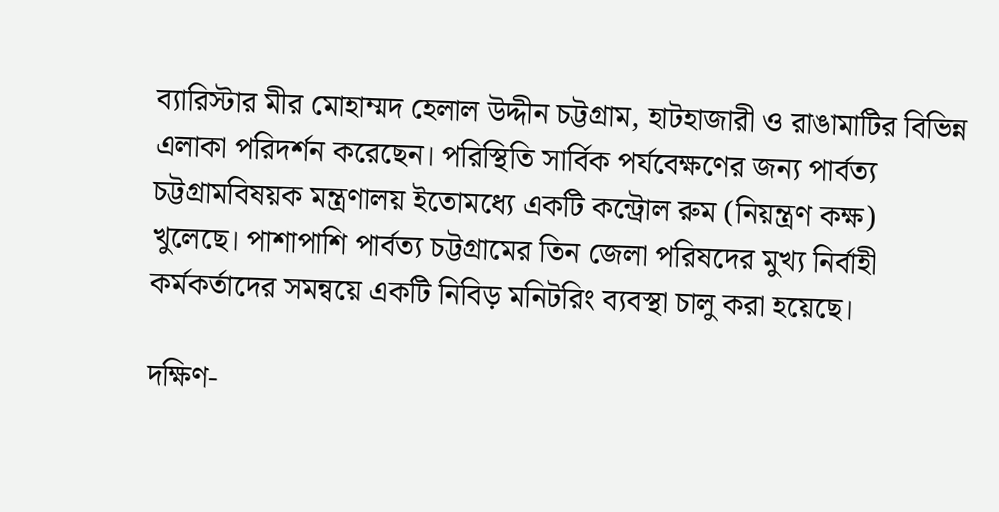ব্যারিস্টার মীর মোহাম্মদ হেলাল উদ্দীন চট্টগ্রাম, হাটহাজারী ও রাঙামাটির বিভিন্ন এলাকা পরিদর্শন করেছেন। পরিস্থিতি সার্বিক পর্যবেক্ষণের জন্য পার্বত্য চট্টগ্রামবিষয়ক মন্ত্রণালয় ইতোমধ্যে একটি কন্ট্রোল রুম (নিয়ন্ত্রণ কক্ষ) খুলেছে। পাশাপাশি পার্বত্য চট্টগ্রামের তিন জেলা পরিষদের মুখ্য নির্বাহী কর্মকর্তাদের সমন্বয়ে একটি নিবিড় মনিটরিং ব্যবস্থা চালু করা হয়েছে।

দক্ষিণ-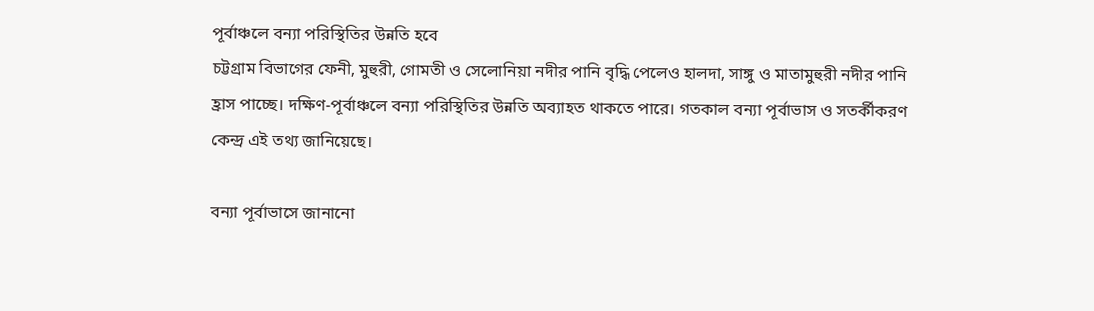পূর্বাঞ্চলে বন্যা পরিস্থিতির উন্নতি হবে
চট্টগ্রাম বিভাগের ফেনী, মুহুরী, গোমতী ও সেলোনিয়া নদীর পানি বৃদ্ধি পেলেও হালদা, সাঙ্গু ও মাতামুহুরী নদীর পানি হ্রাস পাচ্ছে। দক্ষিণ-পূর্বাঞ্চলে বন্যা পরিস্থিতির উন্নতি অব্যাহত থাকতে পারে। গতকাল বন্যা পূর্বাভাস ও সতর্কীকরণ কেন্দ্র এই তথ্য জানিয়েছে।

বন্যা পূর্বাভাসে জানানো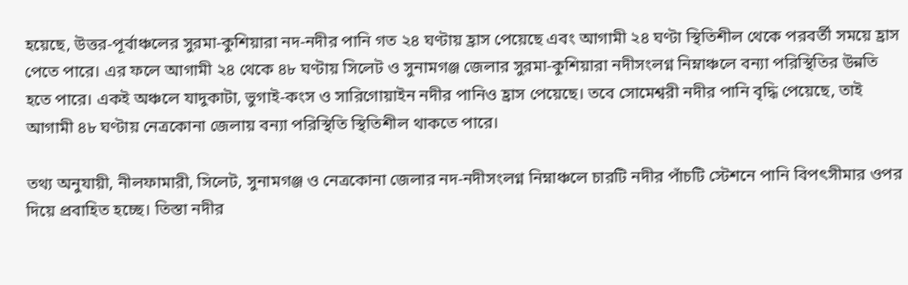হয়েছে, উত্তর-পূর্বাঞ্চলের সুরমা-কুশিয়ারা নদ-নদীর পানি গত ২৪ ঘণ্টায় হ্রাস পেয়েছে এবং আগামী ২৪ ঘণ্টা স্থিতিশীল থেকে পরবর্তী সময়ে হ্রাস পেতে পারে। এর ফলে আগামী ২৪ থেকে ৪৮ ঘণ্টায় সিলেট ও সুনামগঞ্জ জেলার সুরমা-কুশিয়ারা নদীসংলগ্ন নিম্নাঞ্চলে বন্যা পরিস্থিতির উন্নতি হতে পারে। একই অঞ্চলে যাদুকাটা, ভুগাই-কংস ও সারিগোয়াইন নদীর পানিও হ্রাস পেয়েছে। তবে সোমেশ্বরী নদীর পানি বৃদ্ধি পেয়েছে, তাই আগামী ৪৮ ঘণ্টায় নেত্রকোনা জেলায় বন্যা পরিস্থিতি স্থিতিশীল থাকতে পারে।

তথ্য অনুযায়ী, নীলফামারী, সিলেট, সুনামগঞ্জ ও নেত্রকোনা জেলার নদ-নদীসংলগ্ন নিম্নাঞ্চলে চারটি নদীর পাঁচটি স্টেশনে পানি বিপৎসীমার ওপর দিয়ে প্রবাহিত হচ্ছে। তিস্তা নদীর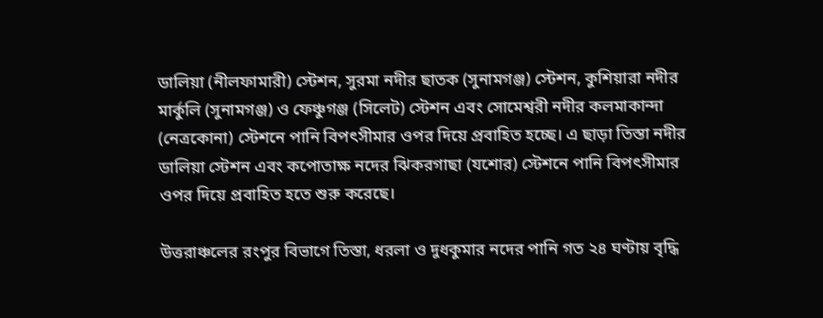ডালিয়া (নীলফামারী) স্টেশন, সুরমা নদীর ছাতক (সুনামগঞ্জ) স্টেশন, কুশিয়ারা নদীর মার্কুলি (সুনামগঞ্জ) ও ফেঞ্চুগঞ্জ (সিলেট) স্টেশন এবং সোমেশ্বরী নদীর কলমাকান্দা (নেত্রকোনা) স্টেশনে পানি বিপৎসীমার ওপর দিয়ে প্রবাহিত হচ্ছে। এ ছাড়া তিস্তা নদীর ডালিয়া স্টেশন এবং কপোতাক্ষ নদের ঝিকরগাছা (যশোর) স্টেশনে পানি বিপৎসীমার ওপর দিয়ে প্রবাহিত হতে শুরু করেছে।

উত্তরাঞ্চলের রংপুর বিভাগে তিস্তা, ধরলা ও দুধকুমার নদের পানি গত ২৪ ঘণ্টায় বৃদ্ধি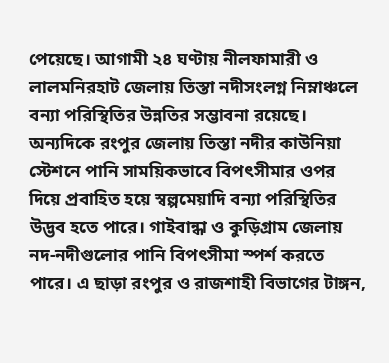পেয়েছে। আগামী ২৪ ঘণ্টায় নীলফামারী ও লালমনিরহাট জেলায় তিস্তা নদীসংলগ্ন নিম্নাঞ্চলে বন্যা পরিস্থিতির উন্নতির সম্ভাবনা রয়েছে। অন্যদিকে রংপুর জেলায় তিস্তা নদীর কাউনিয়া স্টেশনে পানি সাময়িকভাবে বিপৎসীমার ওপর দিয়ে প্রবাহিত হয়ে স্বল্পমেয়াদি বন্যা পরিস্থিতির উদ্ভব হতে পারে। গাইবান্ধা ও কুড়িগ্রাম জেলায় নদ-নদীগুলোর পানি বিপৎসীমা স্পর্শ করতে পারে। এ ছাড়া রংপুর ও রাজশাহী বিভাগের টাঙ্গন,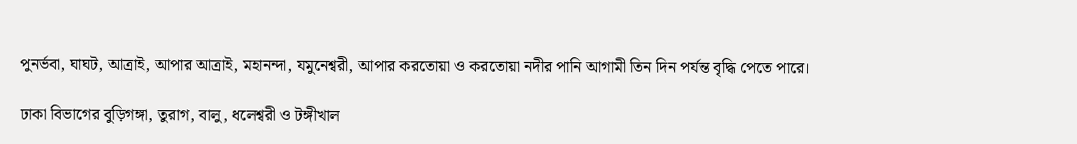পুনর্ভবা, ঘাঘট, আত্রাই, আপার আত্রাই, মহানন্দা, যমুনেশ্বরী, আপার করতোয়া ও করতোয়া নদীর পানি আগামী তিন দিন পর্যন্ত বৃদ্ধি পেতে পারে।

ঢাকা বিভাগের বুড়িগঙ্গা, তুরাগ, বালু, ধলেশ্বরী ও টঙ্গীখাল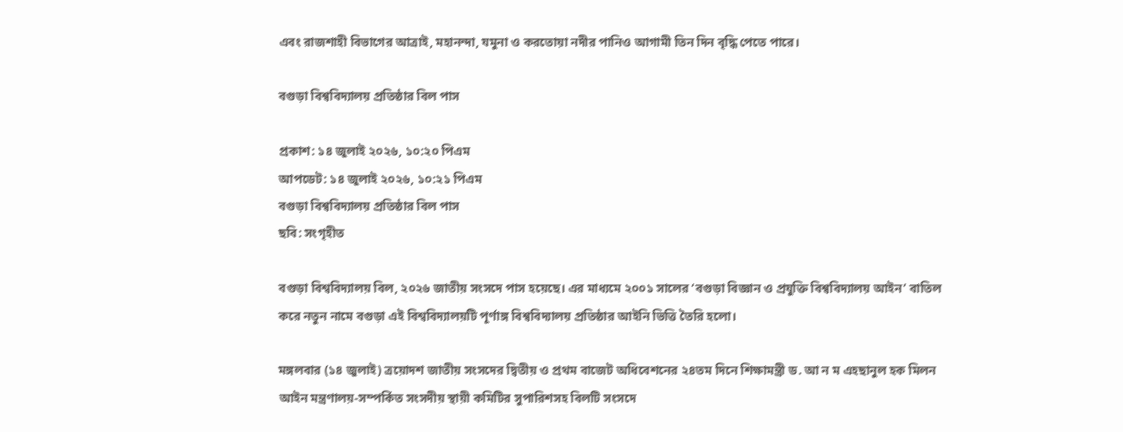এবং রাজশাহী বিভাগের আত্রাই, মহানন্দা, যমুনা ও করতোয়া নদীর পানিও আগামী তিন দিন বৃদ্ধি পেতে পারে।

বগুড়া বিশ্ববিদ্যালয় প্রতিষ্ঠার বিল পাস

প্রকাশ: ১৪ জুলাই ২০২৬, ১০:২০ পিএম
আপডেট: ১৪ জুলাই ২০২৬, ১০:২১ পিএম
বগুড়া বিশ্ববিদ্যালয় প্রতিষ্ঠার বিল পাস
ছবি: সংগৃহীত

বগুড়া বিশ্ববিদ্যালয় বিল, ২০২৬ জাতীয় সংসদে পাস হয়েছে। এর মাধ্যমে ২০০১ সালের ‘বগুড়া বিজ্ঞান ও প্রযুক্তি বিশ্ববিদ্যালয় আইন’ বাতিল করে নতুন নামে বগুড়া এই বিশ্ববিদ্যালয়টি পূর্ণাঙ্গ বিশ্ববিদ্যালয় প্রতিষ্ঠার আইনি ভিত্তি তৈরি হলো।

মঙ্গলবার (১৪ জুলাই) ত্রয়োদশ জাতীয় সংসদের দ্বিতীয় ও প্রথম বাজেট অধিবেশনের ২৪তম দিনে শিক্ষামন্ত্রী ড. আ ন ম এহছানুল হক মিলন আইন মন্ত্রণালয়-সম্পর্কিত সংসদীয় স্থায়ী কমিটির সুপারিশসহ বিলটি সংসদে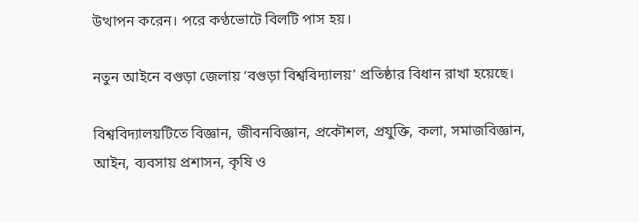উত্থাপন করেন। পরে কণ্ঠভোটে বিলটি পাস হয়।

নতুন আইনে বগুড়া জেলায় ‘বগুড়া বিশ্ববিদ্যালয়’ প্রতিষ্ঠার বিধান রাখা হয়েছে।

বিশ্ববিদ্যালয়টিতে বিজ্ঞান, জীবনবিজ্ঞান, প্রকৌশল, প্রযুক্তি, কলা, সমাজবিজ্ঞান, আইন, ব্যবসায় প্রশাসন, কৃষি ও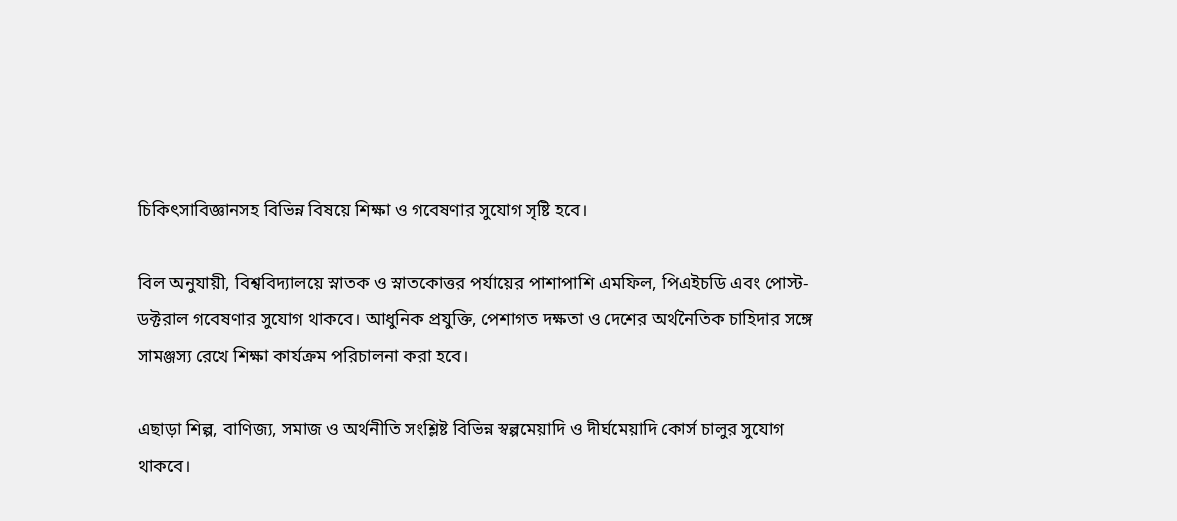চিকিৎসাবিজ্ঞানসহ বিভিন্ন বিষয়ে শিক্ষা ও গবেষণার সুযোগ সৃষ্টি হবে।

বিল অনুযায়ী, বিশ্ববিদ্যালয়ে স্নাতক ও স্নাতকোত্তর পর্যায়ের পাশাপাশি এমফিল, পিএইচডি এবং পোস্ট-ডক্টরাল গবেষণার সুযোগ থাকবে। আধুনিক প্রযুক্তি, পেশাগত দক্ষতা ও দেশের অর্থনৈতিক চাহিদার সঙ্গে সামঞ্জস্য রেখে শিক্ষা কার্যক্রম পরিচালনা করা হবে।

এছাড়া শিল্প, বাণিজ্য, সমাজ ও অর্থনীতি সংশ্লিষ্ট বিভিন্ন স্বল্পমেয়াদি ও দীর্ঘমেয়াদি কোর্স চালুর সুযোগ থাকবে।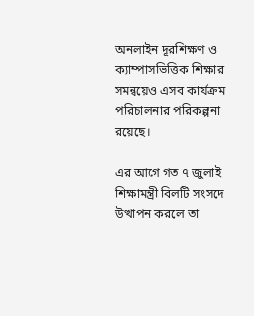অনলাইন দূরশিক্ষণ ও ক্যাম্পাসভিত্তিক শিক্ষার সমন্বয়েও এসব কার্যক্রম পরিচালনার পরিকল্পনা রয়েছে।

এর আগে গত ৭ জুলাই শিক্ষামন্ত্রী বিলটি সংসদে উত্থাপন করলে তা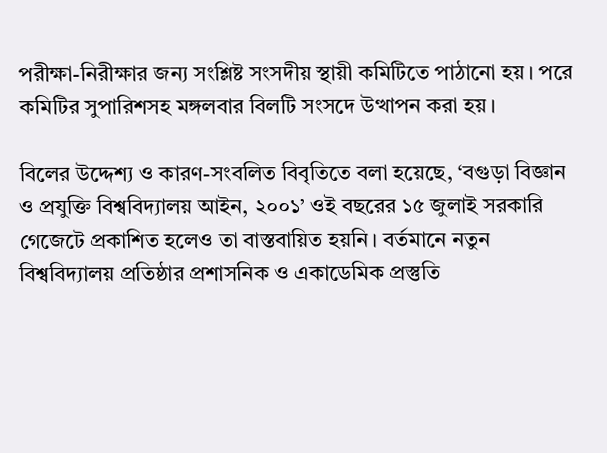পরীক্ষা-নিরীক্ষার জন্য সংশ্লিষ্ট সংসদীয় স্থায়ী কমিটিতে পাঠানো হয়। পরে কমিটির সুপারিশসহ মঙ্গলবার বিলটি সংসদে উত্থাপন করা হয়।

বিলের উদ্দেশ্য ও কারণ-সংবলিত বিবৃতিতে বলা হয়েছে, ‘বগুড়া বিজ্ঞান ও প্রযুক্তি বিশ্ববিদ্যালয় আইন, ২০০১’ ওই বছরের ১৫ জুলাই সরকারি গেজেটে প্রকাশিত হলেও তা বাস্তবায়িত হয়নি। বর্তমানে নতুন বিশ্ববিদ্যালয় প্রতিষ্ঠার প্রশাসনিক ও একাডেমিক প্রস্তুতি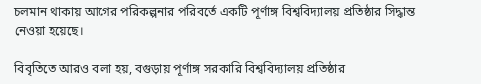চলমান থাকায় আগের পরিকল্পনার পরিবর্তে একটি পূর্ণাঙ্গ বিশ্ববিদ্যালয় প্রতিষ্ঠার সিদ্ধান্ত নেওয়া হয়েছে।

বিবৃতিতে আরও বলা হয়, বগুড়ায় পূর্ণাঙ্গ সরকারি বিশ্ববিদ্যালয় প্রতিষ্ঠার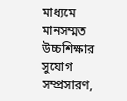মাধ্যমে মানসম্মত উচ্চশিক্ষার সুযোগ সম্প্রসারণ,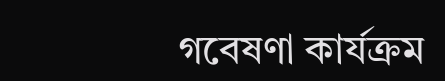গবেষণা কার্যক্রম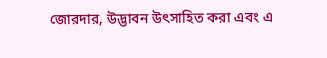জোরদার, উদ্ভাবন উৎসাহিত করা এবং এ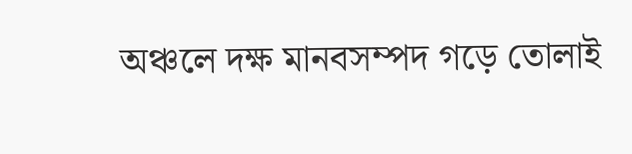অঞ্চলে দক্ষ মানবসম্পদ গড়ে তোলাই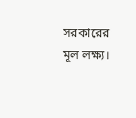সরকারের মূল লক্ষ্য।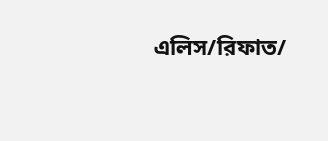এলিস/রিফাত/